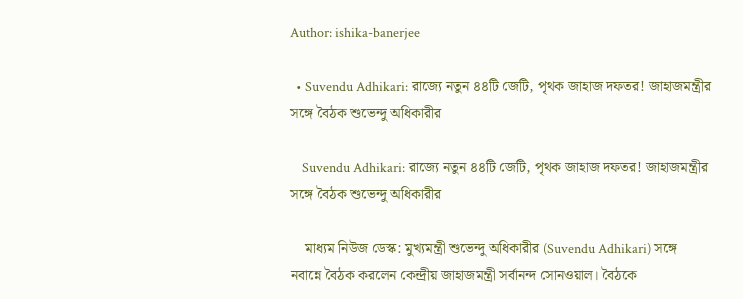Author: ishika-banerjee

  • Suvendu Adhikari: রাজ্যে নতুন ৪৪টি জেটি, পৃথক জাহাজ দফতর! জাহাজমন্ত্রীর সঙ্গে বৈঠক শুভেন্দু অধিকারীর

    Suvendu Adhikari: রাজ্যে নতুন ৪৪টি জেটি, পৃথক জাহাজ দফতর! জাহাজমন্ত্রীর সঙ্গে বৈঠক শুভেন্দু অধিকারীর

    মাধ্যম নিউজ ডেস্ক: মুখ্যমন্ত্রী শুভেন্দু অধিকারীর (Suvendu Adhikari) সঙ্গে নবান্নে বৈঠক করলেন কেন্দ্রীয় জাহাজমন্ত্রী সর্বানন্দ সোনওয়াল। বৈঠকে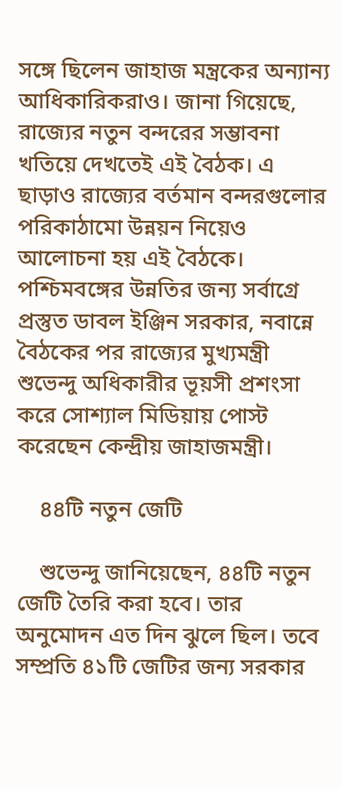সঙ্গে ছিলেন জাহাজ মন্ত্রকের অন্যান্য আধিকারিকরাও। জানা গিয়েছে, রাজ্যের নতুন বন্দরের সম্ভাবনা খতিয়ে দেখতেই এই বৈঠক। এ ছাড়াও রাজ্যের বর্তমান বন্দরগুলোর পরিকাঠামো উন্নয়ন নিয়েও আলোচনা হয় এই বৈঠকে। পশ্চিমবঙ্গের উন্নতির জন্য সর্বাগ্রে প্রস্তুত ডাবল ইঞ্জিন সরকার, নবান্নে বৈঠকের পর রাজ্যের মুখ্যমন্ত্রী শুভেন্দু অধিকারীর ভূয়সী প্রশংসা করে সোশ্যাল মিডিয়ায় পোস্ট করেছেন কেন্দ্রীয় জাহাজমন্ত্রী।

    ৪৪টি নতুন জেটি

    শুভেন্দু জানিয়েছেন, ৪৪টি নতুন জেটি তৈরি করা হবে। তার অনুমোদন এত দিন ঝুলে ছিল। তবে সম্প্রতি ৪১টি জেটির জন্য সরকার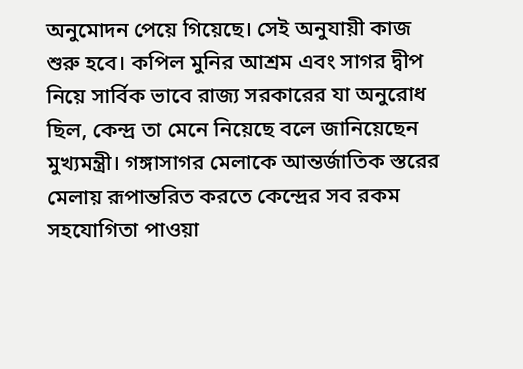অনুমোদন পেয়ে গিয়েছে। সেই অনুযায়ী কাজ শুরু হবে। কপিল মুনির আশ্রম এবং সাগর দ্বীপ নিয়ে সার্বিক ভাবে রাজ্য সরকারের যা অনুরোধ ছিল, কেন্দ্র তা মেনে নিয়েছে বলে জানিয়েছেন মুখ্যমন্ত্রী। গঙ্গাসাগর মেলাকে আন্তর্জাতিক স্তরের মেলায় রূপান্তরিত করতে কেন্দ্রের সব রকম সহযোগিতা পাওয়া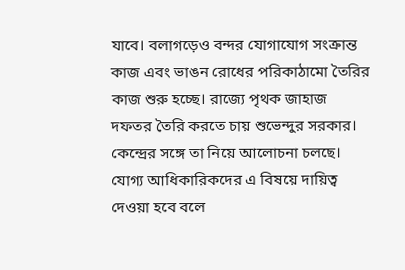যাবে। বলাগড়েও বন্দর যোগাযোগ সংক্রান্ত কাজ এবং ভাঙন রোধের পরিকাঠামো তৈরির কাজ শুরু হচ্ছে। রাজ্যে পৃথক জাহাজ দফতর তৈরি করতে চায় শুভেন্দুর সরকার। কেন্দ্রের সঙ্গে তা নিয়ে আলোচনা চলছে। যোগ্য আধিকারিকদের এ বিষয়ে দায়িত্ব দেওয়া হবে বলে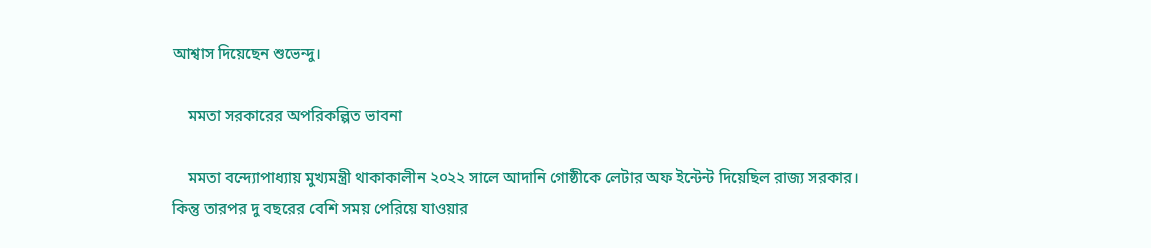আশ্বাস দিয়েছেন শুভেন্দু।

    মমতা সরকারের অপরিকল্পিত ভাবনা

    মমতা বন্দ্যোপাধ্যায় মুখ্যমন্ত্রী থাকাকালীন ২০২২ সালে আদানি গোষ্ঠীকে লেটার অফ ইন্টেন্ট দিয়েছিল রাজ্য সরকার। কিন্তু তারপর দু বছরের বেশি সময় পেরিয়ে যাওয়ার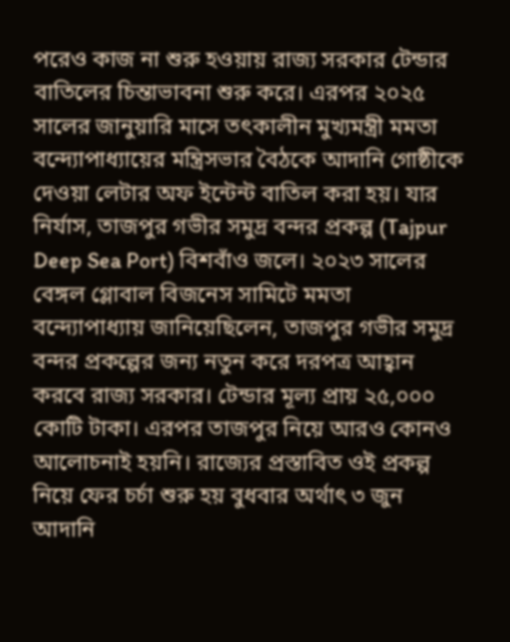পরেও কাজ না শুরু হওয়ায় রাজ্য সরকার টেন্ডার বাতিলের চিন্তাভাবনা শুরু করে। এরপর ২০২৫ সালের জানুয়ারি মাসে তত্‍কালীন মুখ্যমন্ত্রী মমতা বন্দ্যোপাধ্যায়ের মন্ত্রিসভার বৈঠকে আদানি গোষ্ঠীকে দেওয়া লেটার অফ ইন্টেন্ট বাতিল করা হয়। যার নির্যাস, তাজপুর গভীর সমুদ্র বন্দর প্রকল্প (Tajpur Deep Sea Port) বিশবাঁও জলে। ২০২৩ সালের বেঙ্গল গ্লোবাল বিজনেস সামিটে মমতা বন্দ্যোপাধ্যায় জানিয়েছিলেন, তাজপুর গভীর সমুদ্র বন্দর প্রকল্পের জন্য নতুন করে দরপত্র আহ্বান করবে রাজ্য সরকার। টেন্ডার মূল্য প্রায় ২৫,০০০ কোটি টাকা। এরপর তাজপুর নিয়ে আরও কোনও আলোচনাই হয়নি। রাজ্যের প্রস্তাবিত ওই প্রকল্প নিয়ে ফের চর্চা শুরু হয় বুধবার অর্থাত্‍ ৩ জুন আদানি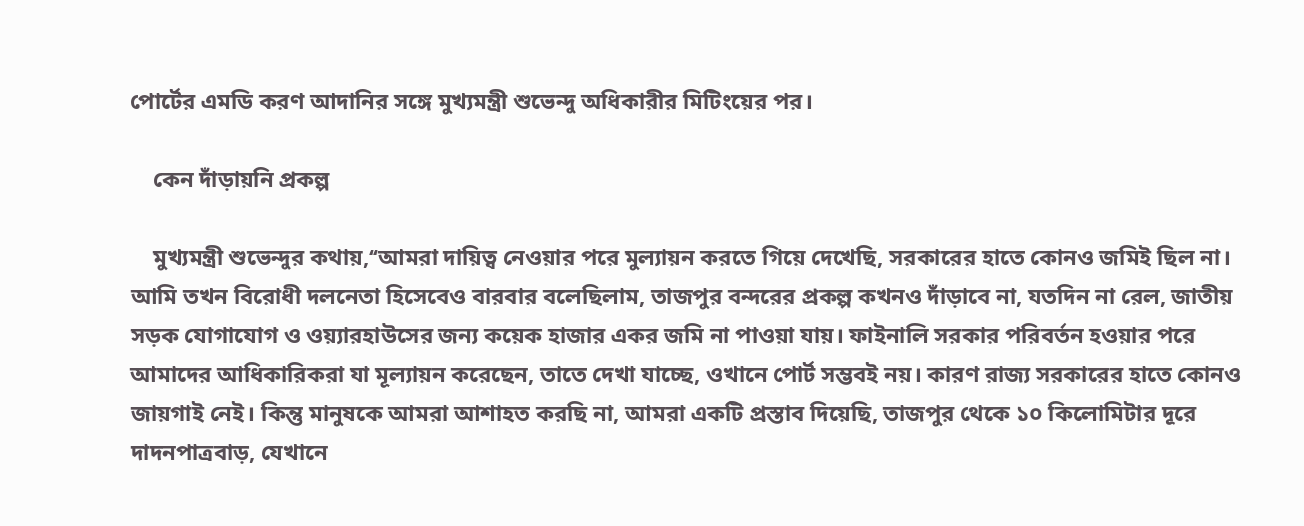পোর্টের এমডি করণ আদানির সঙ্গে মুখ্যমন্ত্রী শুভেন্দু অধিকারীর মিটিংয়ের পর।

    কেন দাঁড়ায়নি প্রকল্প

    মুখ্যমন্ত্রী শুভেন্দুর কথায়,‘‘আমরা দায়িত্ব নেওয়ার পরে মুল্যায়ন করতে গিয়ে দেখেছি, সরকারের হাতে কোনও জমিই ছিল না। আমি তখন বিরোধী দলনেতা হিসেবেও বারবার বলেছিলাম, তাজপুর বন্দরের প্রকল্প কখনও দাঁড়াবে না, যতদিন না রেল, জাতীয় সড়ক যোগাযোগ ও ওয়্যারহাউসের জন্য কয়েক হাজার একর জমি না পাওয়া যায়। ফাইনালি সরকার পরিবর্তন হওয়ার পরে আমাদের আধিকারিকরা যা মূল্যায়ন করেছেন, তাতে দেখা যাচ্ছে, ওখানে পোর্ট সম্ভবই নয়। কারণ রাজ্য সরকারের হাতে কোনও জায়গাই নেই। কিন্তু মানুষকে আমরা আশাহত করছি না, আমরা একটি প্রস্তাব দিয়েছি, তাজপুর থেকে ১০ কিলোমিটার দূরে দাদনপাত্রবাড়, যেখানে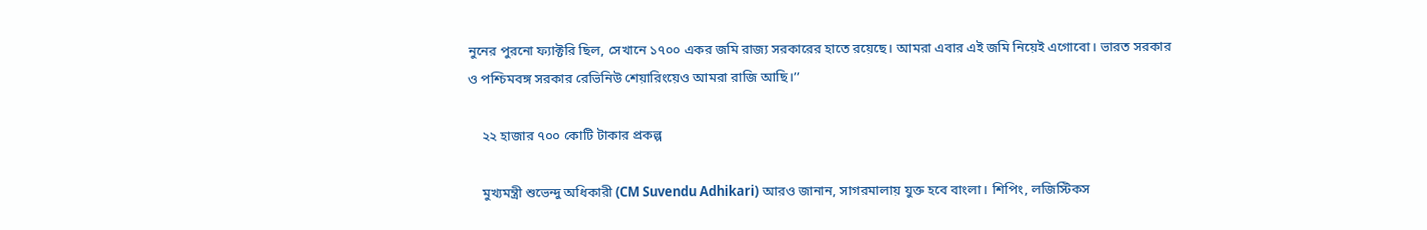নুনের পুরনো ফ্যাক্টরি ছিল, সেখানে ১৭০০ একর জমি রাজ্য সরকারের হাতে রয়েছে। আমরা এবার এই জমি নিয়েই এগোবো। ভারত সরকার ও পশ্চিমবঙ্গ সরকার রেভিনিউ শেয়ারিংয়েও আমরা রাজি আছি।’’

    ২২ হাজার ৭০০ কোটি টাকার প্রকল্প

    মুখ্যমন্ত্রী শুভেন্দু অধিকারী (CM Suvendu Adhikari) আরও জানান, সাগরমালায় যুক্ত হবে বাংলা। শিপিং, লজিস্টিকস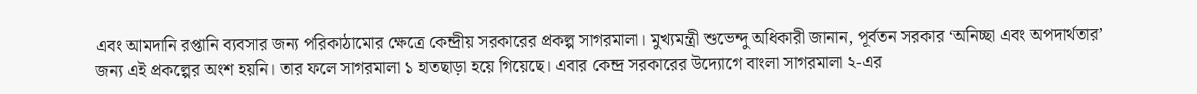এবং আমদানি রপ্তানি ব্যবসার জন্য পরিকাঠামোর ক্ষেত্রে কেন্দ্রীয় সরকারের প্রকল্প সাগরমালা। মুখ্যমন্ত্রী শুভেন্দু অধিকারী জানান, পূর্বতন সরকার ‘অনিচ্ছা এবং অপদার্থতার’ জন্য এই প্রকল্পের অংশ হয়নি। তার ফলে সাগরমালা ১ হাতছাড়া হয়ে গিয়েছে। এবার কেন্দ্র সরকারের উদ্যোগে বাংলা সাগরমালা ২-এর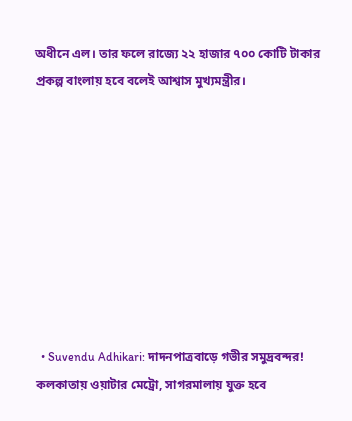অধীনে এল। তার ফলে রাজ্যে ২২ হাজার ৭০০ কোটি টাকার প্রকল্প বাংলায় হবে বলেই আশ্বাস মুখ্যমন্ত্রীর।









  • Suvendu Adhikari: দাদনপাত্রবাড়ে গভীর সমুদ্রবন্দর! কলকাতায় ওয়াটার মেট্রো, সাগরমালায় যুক্ত হবে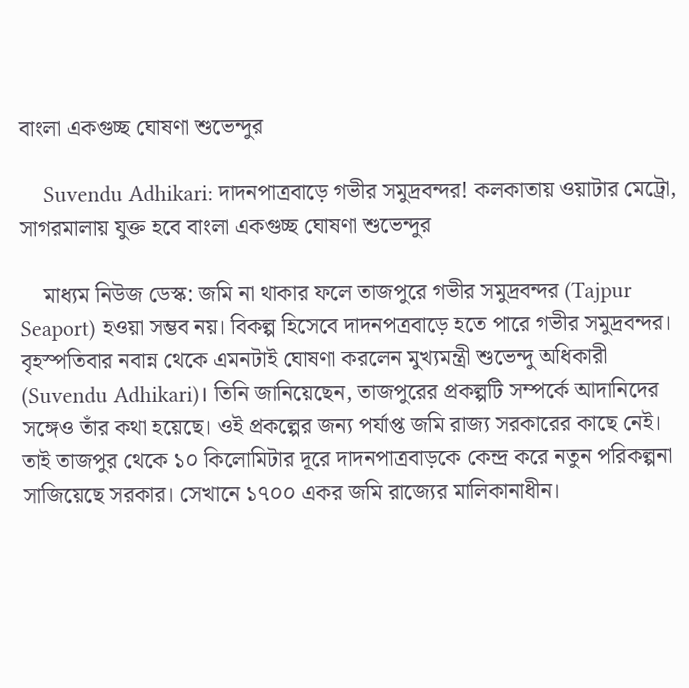বাংলা একগুচ্ছ ঘোষণা শুভেন্দুর

    Suvendu Adhikari: দাদনপাত্রবাড়ে গভীর সমুদ্রবন্দর! কলকাতায় ওয়াটার মেট্রো, সাগরমালায় যুক্ত হবে বাংলা একগুচ্ছ ঘোষণা শুভেন্দুর

    মাধ্যম নিউজ ডেস্ক: জমি না থাকার ফলে তাজপুরে গভীর সমুদ্রবন্দর (Tajpur Seaport) হওয়া সম্ভব নয়। বিকল্প হিসেবে দাদনপত্রবাড়ে হতে পারে গভীর সমুদ্রবন্দর। বৃহস্পতিবার নবান্ন থেকে এমনটাই ঘোষণা করলেন মুখ্যমন্ত্রী শুভেন্দু অধিকারী (Suvendu Adhikari)। তিনি জানিয়েছেন, তাজপুরের প্রকল্পটি সম্পর্কে আদানিদের সঙ্গেও তাঁর কথা হয়েছে। ওই প্রকল্পের জন্য পর্যাপ্ত জমি রাজ্য সরকারের কাছে নেই। তাই তাজপুর থেকে ১০ কিলোমিটার দূরে দাদনপাত্রবাড়কে কেন্দ্র করে নতুন পরিকল্পনা সাজিয়েছে সরকার। সেখানে ১৭০০ একর জমি রাজ্যের মালিকানাধীন।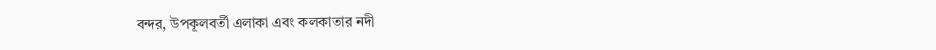বন্দর, উপকূলবর্তী এলাকা এবং কলকাতার নদী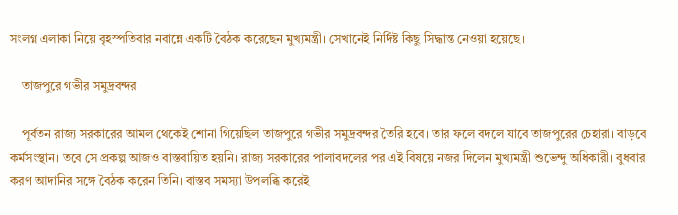সংলগ্ন এলাকা নিয়ে বৃহস্পতিবার নবান্নে একটি বৈঠক করেছেন মুখ্যমন্ত্রী। সেখানেই নির্দিষ্ট কিছু সিদ্ধান্ত নেওয়া হয়েছে।

    তাজপুরে গভীর সমুদ্রবন্দর

    পূর্বতন রাজ্য সরকারের আমল থেকেই শোনা গিয়েছিল তাজপুরে গভীর সমুদ্রবন্দর তৈরি হবে। তার ফলে বদলে যাবে তাজপুরের চেহারা। বাড়বে কর্মসংস্থান। তবে সে প্রকল্প আজও বাস্তবায়িত হয়নি। রাজ্য সরকারের পালাবদলের পর এই বিষয়ে নজর দিলেন মুখ্যমন্ত্রী শুভেন্দু অধিকারী। বুধবার করণ আদানির সঙ্গে বৈঠক করেন তিনি। বাস্তব সমস্যা উপলব্ধি করেই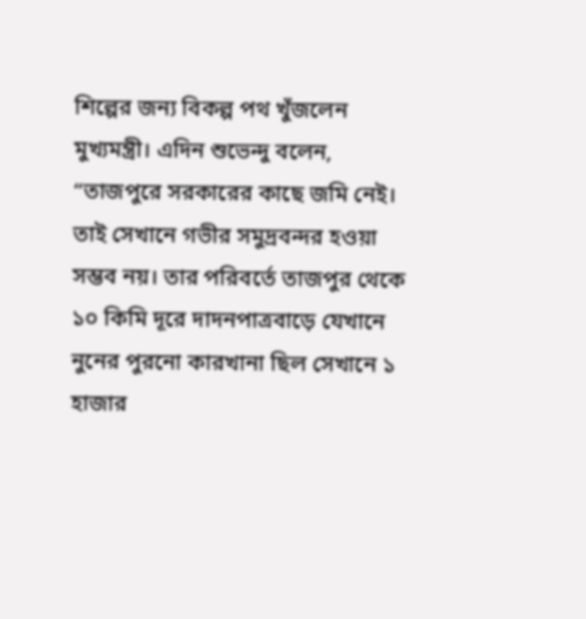শিল্পের জন্য বিকল্প পথ খুঁজলেন মুখ্যমন্ত্রী। এদিন শুভেন্দু বলেন, “তাজপুরে সরকারের কাছে জমি নেই। তাই সেখানে গভীর সমুদ্রবন্দর হওয়া সম্ভব নয়। তার পরিবর্তে তাজপুর থেকে ১০ কিমি দূরে দাদনপাত্রবাড়ে যেখানে নুনের পুরনো কারখানা ছিল সেখানে ১ হাজার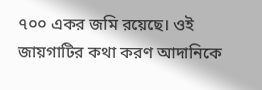৭০০ একর জমি রয়েছে। ওই জায়গাটির কথা করণ আদানিকে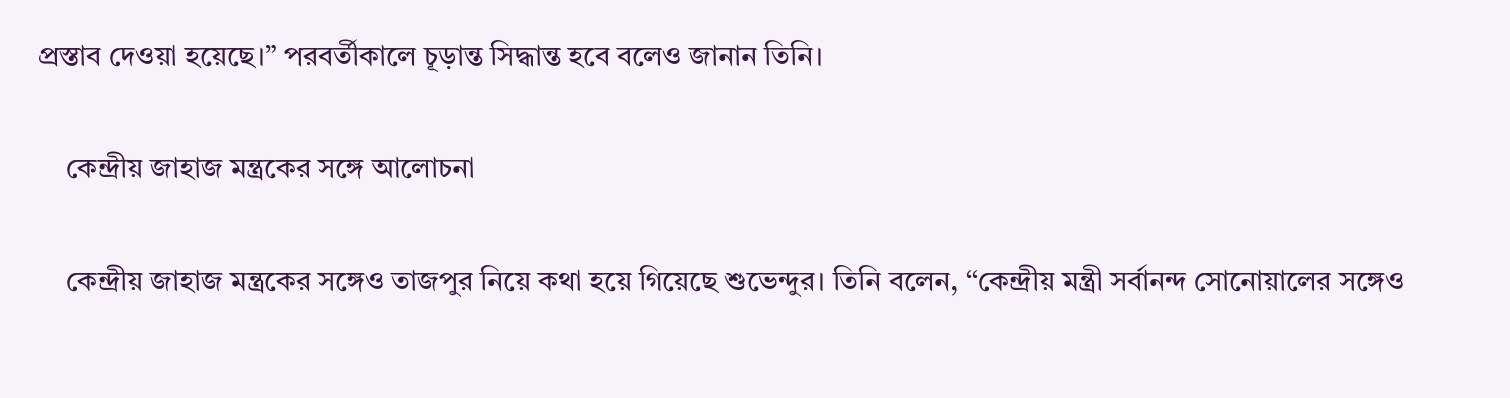প্রস্তাব দেওয়া হয়েছে।” পরবর্তীকালে চূড়ান্ত সিদ্ধান্ত হবে বলেও জানান তিনি।

    কেন্দ্রীয় জাহাজ মন্ত্রকের সঙ্গে আলোচনা

    কেন্দ্রীয় জাহাজ মন্ত্রকের সঙ্গেও তাজপুর নিয়ে কথা হয়ে গিয়েছে শুভেন্দুর। তিনি বলেন, ‘‘কেন্দ্রীয় মন্ত্রী সর্বানন্দ সোনোয়ালের সঙ্গেও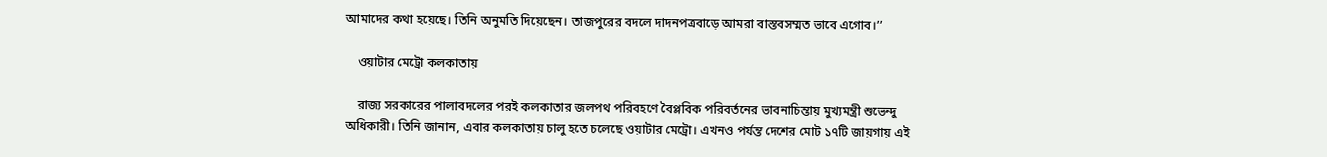আমাদের কথা হয়েছে। তিনি অনুমতি দিয়েছেন। তাজপুরের বদলে দাদনপত্রবাড়ে আমরা বাস্তবসম্মত ভাবে এগোব।’’

    ওয়াটার মেট্রো কলকাতায়

    রাজ্য সরকারের পালাবদলের পরই কলকাতার জলপথ পরিবহণে বৈপ্লবিক পরিবর্তনের ভাবনাচিন্তায় মুখ্যমন্ত্রী শুভেন্দু অধিকারী। তিনি জানান, এবার কলকাতায় চালু হতে চলেছে ওয়াটার মেট্রো। এখনও পর্যন্ত দেশের মোট ১৭টি জায়গায় এই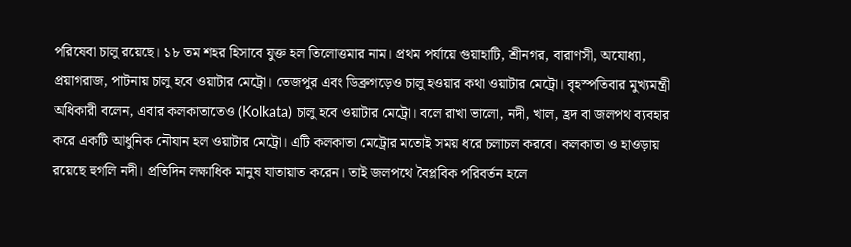পরিষেবা চালু রয়েছে। ১৮ তম শহর হিসাবে যুক্ত হল তিলোত্তমার নাম। প্রথম পর্যায়ে গুয়াহাটি, শ্রীনগর, বারাণসী, অযোধ্যা, প্রয়াগরাজ, পাটনায় চালু হবে ওয়াটার মেট্রো। তেজপুর এবং ডিব্রুগড়েও চালু হওয়ার কথা ওয়াটার মেট্রো। বৃহস্পতিবার মুখ্যমন্ত্রী অধিকারী বলেন, এবার কলকাতাতেও (Kolkata) চালু হবে ওয়াটার মেট্রো। বলে রাখা ভালো, নদী, খাল, হ্রদ বা জলপথ ব্যবহার করে একটি আধুনিক নৌযান হল ওয়াটার মেট্রো। এটি কলকাতা মেট্রোর মতোই সময় ধরে চলাচল করবে। কলকাতা ও হাওড়ায় রয়েছে হুগলি নদী। প্রতিদিন লক্ষাধিক মানুষ যাতায়াত করেন। তাই জলপথে বৈপ্লবিক পরিবর্তন হলে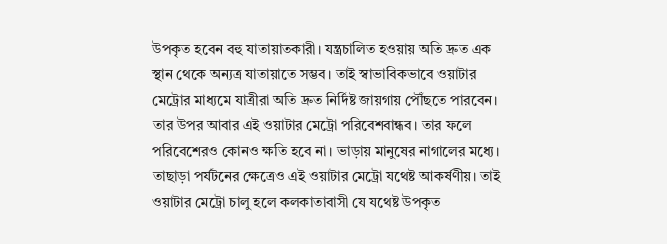উপকৃত হবেন বহু যাতায়াতকারী। যন্ত্রচালিত হওয়ায় অতি দ্রুত এক স্থান থেকে অন্যত্র যাতায়াতে সম্ভব। তাই স্বাভাবিকভাবে ওয়াটার মেট্রোর মাধ্যমে যাত্রীরা অতি দ্রুত নির্দিষ্ট জায়গায় পৌঁছতে পারবেন। তার উপর আবার এই ওয়াটার মেট্রো পরিবেশবান্ধব। তার ফলে পরিবেশেরও কোনও ক্ষতি হবে না। ভাড়ায় মানুষের নাগালের মধ্যে। তাছাড়া পর্যটনের ক্ষেত্রেও এই ওয়াটার মেট্রো যথেষ্ট আকর্ষণীয়। তাই ওয়াটার মেট্রো চালু হলে কলকাতাবাসী যে যথেষ্ট উপকৃত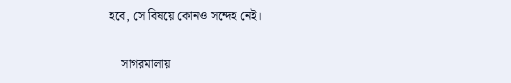হবে, সে বিষয়ে কোনও সন্দেহ নেই।

    সাগরমালায়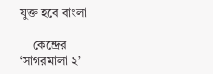যুক্ত হবে বাংলা

    কেন্দ্রের ‘সাগরমালা ২’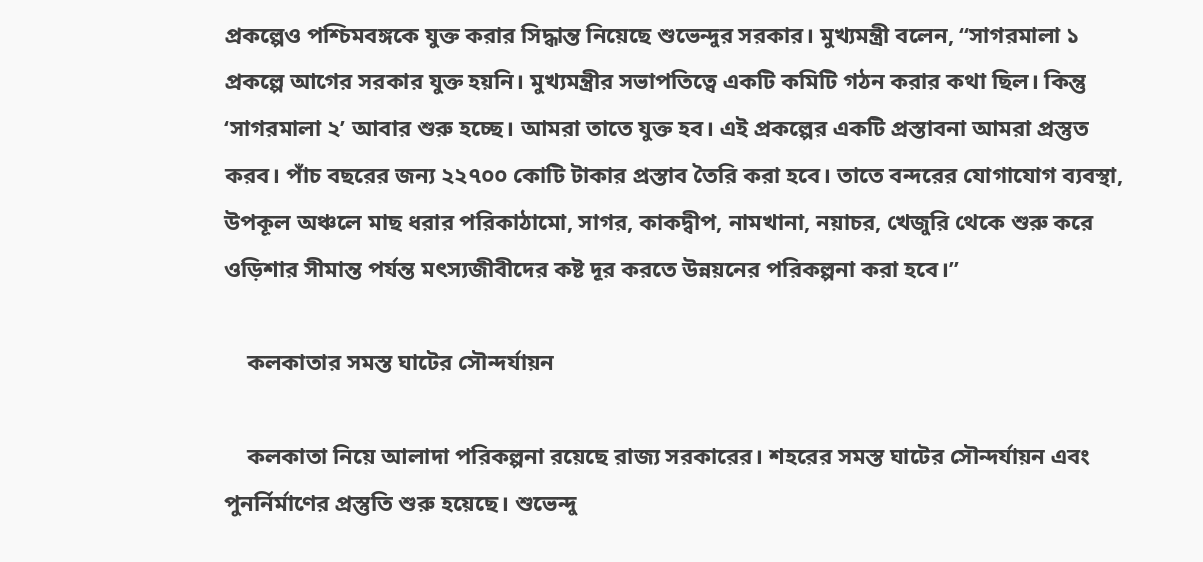প্রকল্পেও পশ্চিমবঙ্গকে যুক্ত করার সিদ্ধান্ত নিয়েছে শুভেন্দুর সরকার। মুখ্যমন্ত্রী বলেন, ‘‘সাগরমালা ১ প্রকল্পে আগের সরকার যুক্ত হয়নি। মুখ্যমন্ত্রীর সভাপতিত্বে একটি কমিটি গঠন করার কথা ছিল। কিন্তু ‘সাগরমালা ২’ আবার শুরু হচ্ছে। আমরা তাতে যুক্ত হব। এই প্রকল্পের একটি প্রস্তাবনা আমরা প্রস্তুত করব। পাঁচ বছরের জন্য ২২৭০০ কোটি টাকার প্রস্তাব তৈরি করা হবে। তাতে বন্দরের যোগাযোগ ব্যবস্থা, উপকূল অঞ্চলে মাছ ধরার পরিকাঠামো, সাগর, কাকদ্বীপ, নামখানা, নয়াচর, খেজুরি থেকে শুরু করে ওড়িশার সীমান্ত পর্যন্ত মৎস্যজীবীদের কষ্ট দূর করতে উন্নয়নের পরিকল্পনা করা হবে।’’

    কলকাতার সমস্ত ঘাটের সৌন্দর্যায়ন

    কলকাতা নিয়ে আলাদা পরিকল্পনা রয়েছে রাজ্য সরকারের। শহরের সমস্ত ঘাটের সৌন্দর্যায়ন এবং পুনর্নির্মাণের প্রস্তুতি শুরু হয়েছে। শুভেন্দু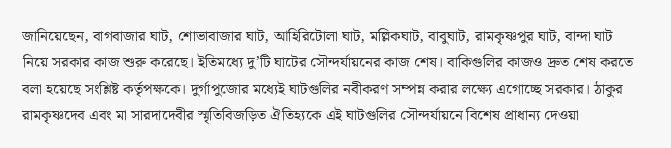জানিয়েছেন, বাগবাজার ঘাট, শোভাবাজার ঘাট, আহিরিটোলা ঘাট, মল্লিকঘাট, বাবুঘাট, রামকৃষ্ণপুর ঘাট, বান্দা ঘাট নিয়ে সরকার কাজ শুরু করেছে। ইতিমধ্যে দু’টি ঘাটের সৌন্দর্যায়নের কাজ শেষ। বাকিগুলির কাজও দ্রুত শেষ করতে বলা হয়েছে সংশ্লিষ্ট কর্তৃপক্ষকে। দুর্গাপুজোর মধ্যেই ঘাটগুলির নবীকরণ সম্পন্ন করার লক্ষ্যে এগোচ্ছে সরকার। ঠাকুর রামকৃষ্ণদেব এবং মা সারদাদেবীর স্মৃতিবিজড়িত ঐতিহ্যকে এই ঘাটগুলির সৌন্দর্যায়নে বিশেষ প্রাধান্য দেওয়া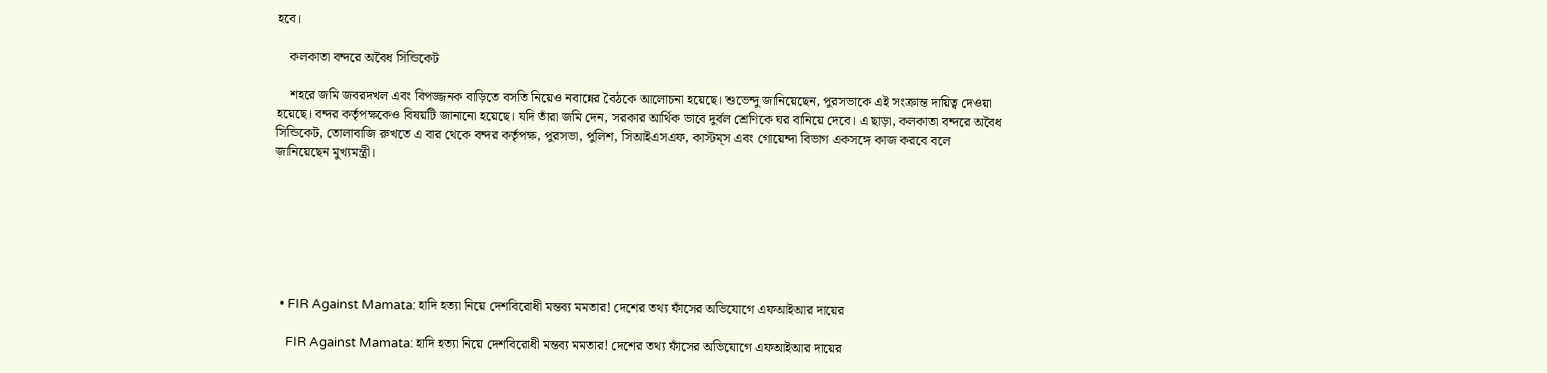হবে।

    কলকাতা বন্দরে অবৈধ সিন্ডিকেট

    শহরে জমি জবরদখল এবং বিপজ্জনক বাড়িতে বসতি নিয়েও নবান্নের বৈঠকে আলোচনা হয়েছে। শুভেন্দু জানিয়েছেন, পুরসভাকে এই সংক্রান্ত দায়িত্ব দেওয়া হয়েছে। বন্দর কর্তৃপক্ষকেও বিষয়টি জানানো হয়েছে। যদি তাঁরা জমি দেন, সরকার আর্থিক ভাবে দুর্বল শ্রেণিকে ঘর বানিয়ে দেবে। এ ছাড়া, কলকাতা বন্দরে অবৈধ সিন্ডিকেট, তোলাবাজি রুখতে এ বার থেকে বন্দর কর্তৃপক্ষ, পুরসভা, পুলিশ, সিআইএসএফ, কাস্টম্‌স এবং গোয়েন্দা বিভাগ একসঙ্গে কাজ করবে বলে জানিয়েছেন মুখ্যমন্ত্রী।







  • FIR Against Mamata: হাদি হত্যা নিয়ে দেশবিরোধী মন্তব্য মমতার! দেশের তথ্য ফাঁসের অভিযোগে এফআইআর দায়ের

    FIR Against Mamata: হাদি হত্যা নিয়ে দেশবিরোধী মন্তব্য মমতার! দেশের তথ্য ফাঁসের অভিযোগে এফআইআর দায়ের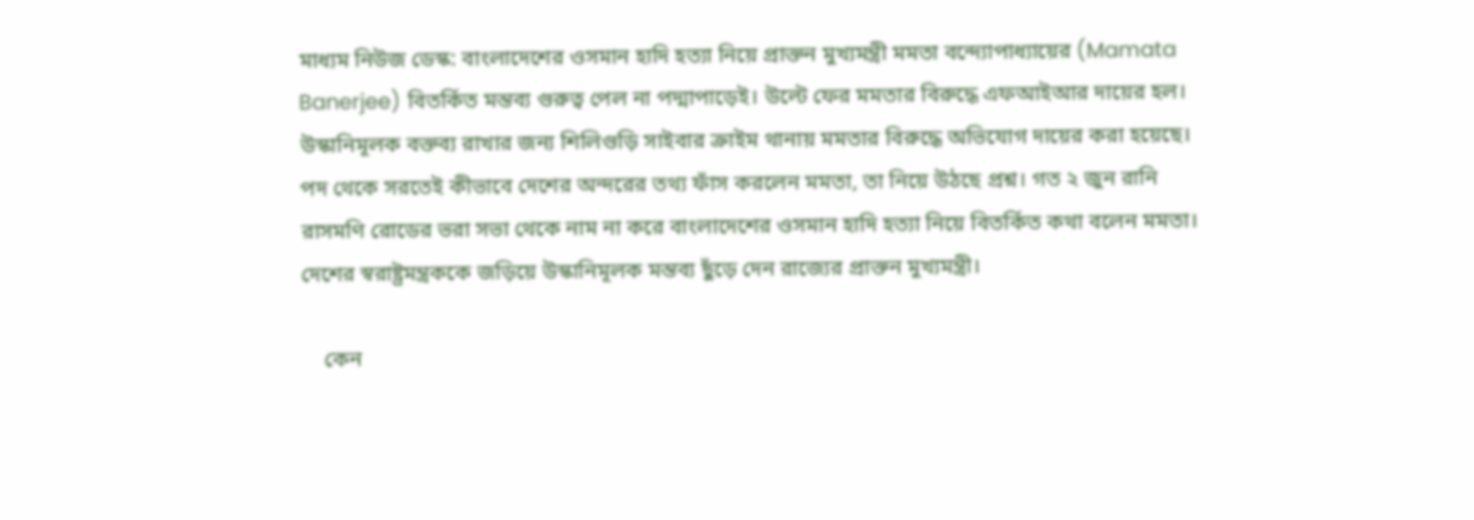মাধ্যম নিউজ ডেস্ক: বাংলাদেশের ওসমান হাদি হত্যা নিয়ে প্রাক্তন মুখ্যমন্ত্রী মমতা বন্দ্যোপাধ্যায়ের (Mamata Banerjee) বিতর্কিত মন্তব্য গুরুত্ব পেল না পদ্মাপাড়েই। উল্টে ফের মমতার বিরুদ্ধে এফআইআর দায়ের হল। উস্কানিমূলক বক্তব্য রাখার জন্য শিলিগুড়ি সাইবার ক্রাইম থানায় মমতার বিরুদ্ধে অভিযোগ দায়ের করা হয়েছে। পদ থেকে সরতেই কীভাবে দেশের অন্দরের তথ্য ফাঁস করলেন মমতা, তা নিয়ে উঠছে প্রশ্ন। গত ২ জুন রানি রাসমণি রোডের ভরা সভা থেকে নাম না করে বাংলাদেশের ওসমান হাদি হত্যা নিয়ে বিতর্কিত কথা বলেন মমতা। দেশের স্বরাষ্ট্রমন্ত্রককে জড়িয়ে উস্কানিমূলক মন্তব্য ছুঁড়ে দেন রাজ্যের প্রাক্তন মুখ্যমন্ত্রী।

    কেন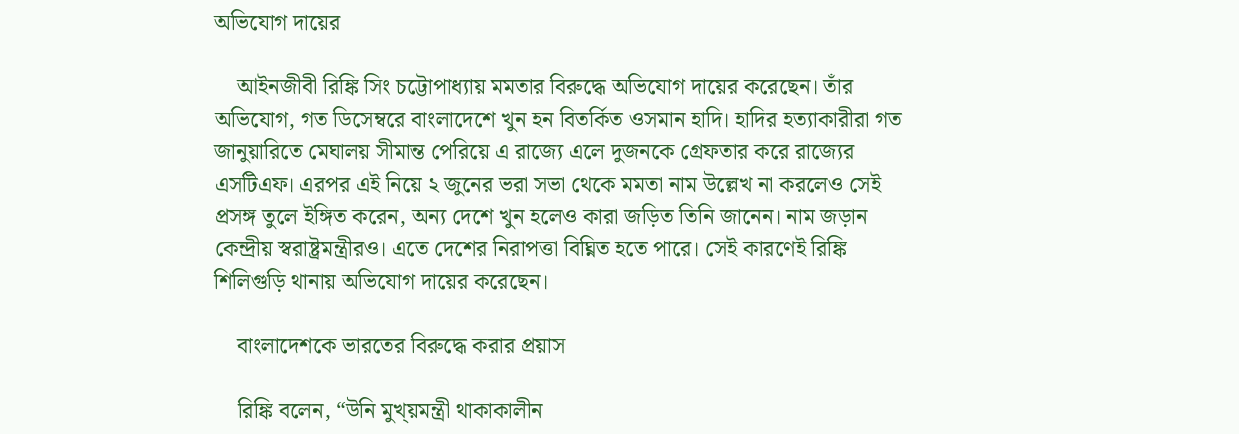অভিযোগ দায়ের

    আইনজীবী রিঙ্কি সিং চট্টোপাধ্যায় মমতার বিরুদ্ধে অভিযোগ দায়ের করেছেন। তাঁর অভিযোগ, গত ডিসেম্বরে বাংলাদেশে খুন হন বিতর্কিত ওসমান হাদি। হাদির হত্যাকারীরা গত জানুয়ারিতে মেঘালয় সীমান্ত পেরিয়ে এ রাজ্যে এলে দুজনকে গ্রেফতার করে রাজ্যের এসটিএফ। এরপর এই নিয়ে ২ জুনের ভরা সভা থেকে মমতা নাম উল্লেখ না করলেও সেই প্রসঙ্গ তুলে ইঙ্গিত করেন, অন্য দেশে খুন হলেও কারা জড়িত তিনি জানেন। নাম জড়ান কেন্দ্রীয় স্বরাষ্ট্রমন্ত্রীরও। এতে দেশের নিরাপত্তা বিঘ্নিত হতে পারে। সেই কারণেই রিঙ্কি শিলিগুড়ি থানায় অভিযোগ দায়ের করেছেন।

    বাংলাদেশকে ভারতের বিরুদ্ধে করার প্রয়াস

    রিঙ্কি বলেন, “উনি মুখ্য়মন্ত্রী থাকাকালীন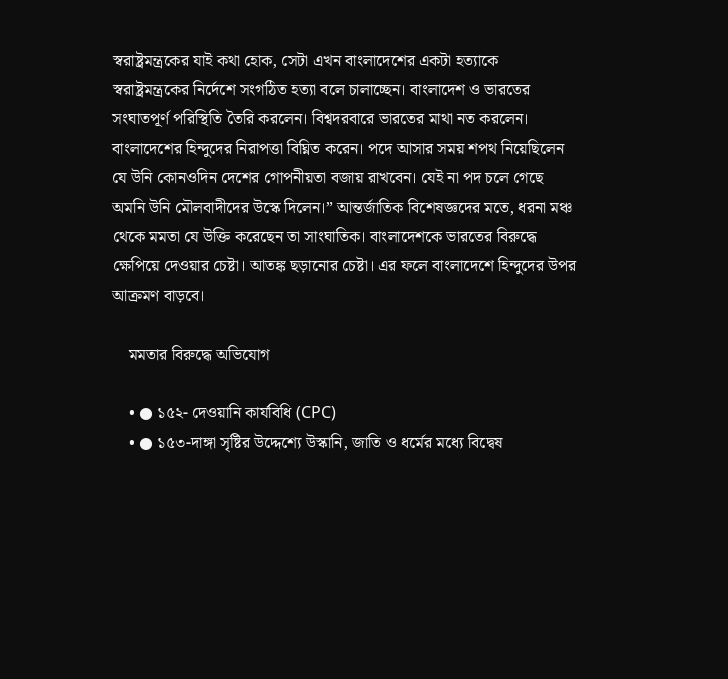স্বরাষ্ট্রমন্ত্রকের যাই কথা হোক, সেটা এখন বাংলাদেশের একটা হত্যাকে স্বরাষ্ট্রমন্ত্রকের নির্দেশে সংগঠিত হত্যা বলে চালাচ্ছেন। বাংলাদেশ ও ভারতের সংঘাতপূর্ণ পরিস্থিতি তৈরি করলেন। বিশ্বদরবারে ভারতের মাথা নত করলেন। বাংলাদেশের হিন্দুদের নিরাপত্তা বিঘ্নিত করেন। পদে আসার সময় শপথ নিয়েছিলেন যে উনি কোনওদিন দেশের গোপনীয়তা বজায় রাখবেন। যেই না পদ চলে গেছে অমনি উনি মৌলবাদীদের উস্কে দিলেন।” আন্তর্জাতিক বিশেষজ্ঞদের মতে, ধরনা মঞ্চ থেকে মমতা যে উক্তি করেছেন তা সাংঘাতিক। বাংলাদেশকে ভারতের বিরুদ্ধে ক্ষেপিয়ে দেওয়ার চেষ্টা। আতঙ্ক ছড়ানোর চেষ্টা। এর ফলে বাংলাদেশে হিন্দুদের উপর আক্রমণ বাড়বে।

    মমতার বিরুদ্ধে অভিযোগ

    • ● ১৫২- দেওয়ানি কার্যবিধি (CPC)
    • ● ১৫৩-দাঙ্গা সৃষ্টির উদ্দেশ্যে উস্কানি, জাতি ও ধর্মের মধ্যে বিদ্বেষ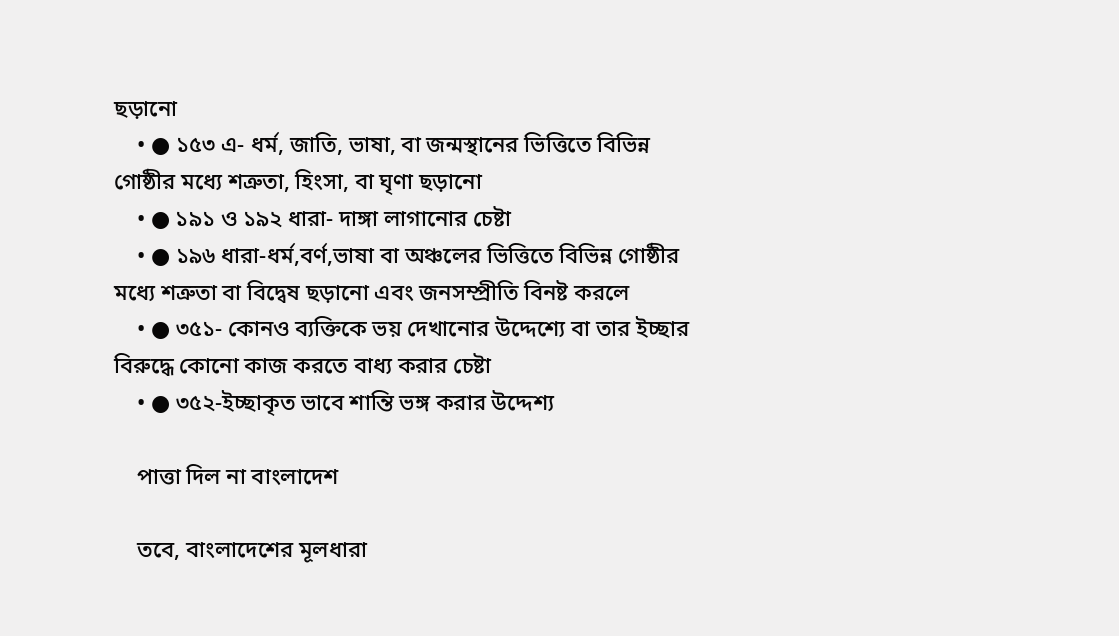ছড়ানো
    • ● ১৫৩ এ- ধর্ম, জাতি, ভাষা, বা জন্মস্থানের ভিত্তিতে বিভিন্ন গোষ্ঠীর মধ্যে শত্রুতা, হিংসা, বা ঘৃণা ছড়ানো
    • ● ১৯১ ও ১৯২ ধারা- দাঙ্গা লাগানোর চেষ্টা
    • ● ১৯৬ ধারা-ধর্ম,বর্ণ,ভাষা বা অঞ্চলের ভিত্তিতে বিভিন্ন গোষ্ঠীর মধ্যে শত্রুতা বা বিদ্বেষ ছড়ানো এবং জনসম্প্রীতি বিনষ্ট করলে
    • ● ৩৫১- কোনও ব্যক্তিকে ভয় দেখানোর উদ্দেশ্যে বা তার ইচ্ছার বিরুদ্ধে কোনো কাজ করতে বাধ্য করার চেষ্টা
    • ● ৩৫২-ইচ্ছাকৃত ভাবে শান্তি ভঙ্গ করার উদ্দেশ্য

    পাত্তা দিল না বাংলাদেশ

    তবে, বাংলাদেশের মূলধারা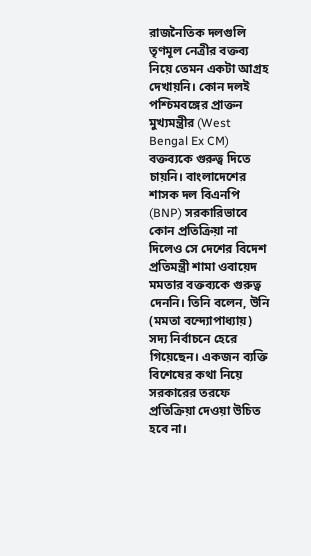রাজনৈতিক দলগুলি তৃণমূল নেত্রীর বক্তব্য নিয়ে তেমন একটা আগ্রহ দেখায়নি। কোন দলই পশ্চিমবঙ্গের প্রাক্তন মুখ্যমন্ত্রীর (West Bengal Ex CM) বক্তব্যকে গুরুত্ব দিতে চায়নি। বাংলাদেশের শাসক দল বিএনপি (BNP) সরকারিভাবে কোন প্রতিক্রিয়া না দিলেও সে দেশের বিদেশ প্রতিমন্ত্রী শামা ওবায়েদ মমতার বক্তব্যকে গুরুত্ব দেননি। তিনি বলেন, উনি (মমতা বন্দ্যোপাধ্যায়) সদ্য নির্বাচনে হেরে গিয়েছেন। একজন ব্যক্তি বিশেষের কথা নিয়ে সরকারের‌ তরফে প্রতিক্রিয়া দেওয়া উচিত হবে না।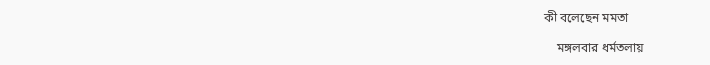কী বলেছেন মমতা

    মঙ্গলবার ধর্মতলায়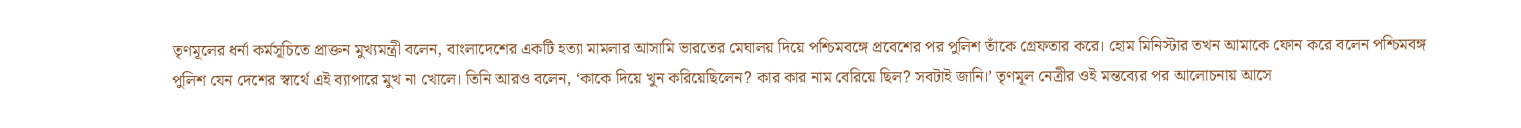তৃণমূলের ধর্না কর্মসূচিতে প্রাক্তন মুখ্যমন্ত্রী বলেন, বাংলাদেশের একটি হত্যা মামলার আসামি ভারতের মেঘালয় দিয়ে পশ্চিমবঙ্গে প্রবেশের পর পুলিশ তাঁকে গ্রেফতার করে। হোম মিনিস্টার তখন আমাকে ফোন করে বলেন পশ্চিমবঙ্গ পুলিশ যেন দেশের স্বার্থে এই ব্যাপারে মুখ না খোলে। তিনি আরও বলেন, ‘কাকে দিয়ে খুন করিয়েছিলেন? কার কার নাম বেরিয়ে ছিল? সবটাই জানি।’ তৃণমূল নেত্রীর ওই মন্তব্যের পর আলোচনায় আসে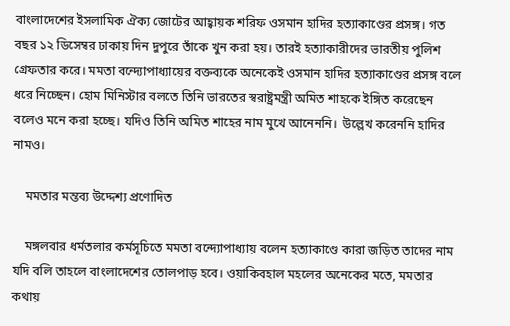বাংলাদেশের ইসলামিক ঐক্য জোটের আহ্বায়ক শরিফ ওসমান হাদির হত্যাকাণ্ডের প্রসঙ্গ। গত বছর ১২ ডিসেম্বর ঢাকায় দিন দুপুরে তাঁকে খুন করা হয়। তারই হত্যাকারীদের ভারতীয় পুলিশ গ্রেফতার করে। মমতা বন্দ্যোপাধ্যায়ের বক্তব্যকে অনেকেই ওসমান হাদির হত্যাকাণ্ডের প্রসঙ্গ বলে ধরে নিচ্ছেন। হোম মিনিস্টার বলতে তিনি ভারতের স্বরাষ্ট্রমন্ত্রী অমিত শাহকে ইঙ্গিত করেছেন বলেও মনে করা হচ্ছে। যদিও তিনি অমিত শাহের নাম মুখে আনেননি। ‌ উল্লেখ করেননি হাদির নামও।

    মমতার মন্তব্য উদ্দেশ্য প্রণোদিত

    মঙ্গলবার ধর্মতলার কর্মসূচিতে মমতা বন্দ্যোপাধ্যায় বলেন হত্যাকাণ্ডে কারা জড়িত তাদের নাম যদি বলি তাহলে বাংলাদেশের তোলপাড় হবে। ওয়াকিবহাল মহলের অনেকের মতে, মমতার কথায়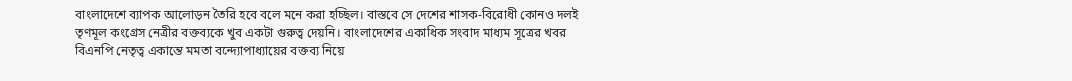বাংলাদেশে ব্যাপক আলোড়ন তৈরি হবে বলে মনে করা হচ্ছিল। বাস্তবে সে‌ দেশের শাসক-বিরোধী কোনও দলই তৃণমূল কংগ্রেস নেত্রীর বক্তব্যকে খুব একটা গুরুত্ব দেয়নি। বাংলাদেশের একাধিক সংবাদ মাধ্যম সূত্রের খবর বিএনপি নেতৃত্ব একান্তে মমতা বন্দ্যোপাধ্যায়ের বক্তব্য নিয়ে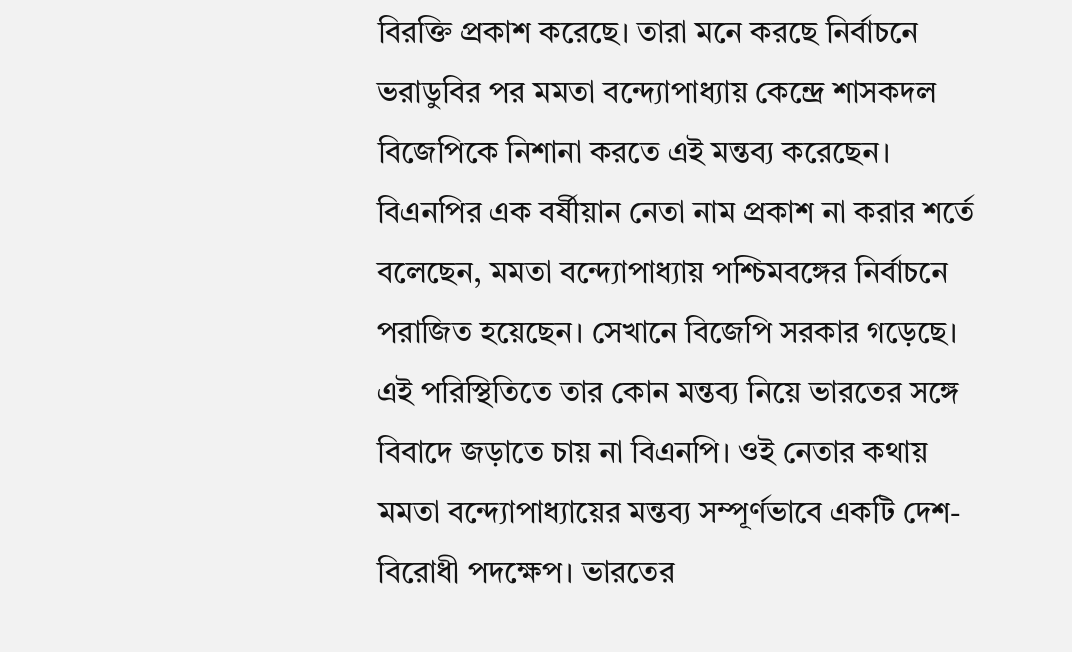বিরক্তি প্রকাশ করেছে। তারা মনে করছে নির্বাচনে ভরাডুবির পর মমতা বন্দ্যোপাধ্যায় কেন্দ্রে শাসকদল বিজেপিকে নিশানা করতে এই মন্তব্য করেছেন। বিএনপির এক বর্ষীয়ান নেতা নাম প্রকাশ না করার শর্তে বলেছেন, মমতা বন্দ্যোপাধ্যায় পশ্চিমবঙ্গের নির্বাচনে পরাজিত হয়েছেন। সেখানে বিজেপি সরকার গড়েছে। এই পরিস্থিতিতে তার কোন মন্তব্য নিয়ে ভারতের সঙ্গে বিবাদে জড়াতে চায় না বিএনপি। ওই নেতার কথায় মমতা বন্দ্যোপাধ্যায়ের মন্তব্য সম্পূর্ণভাবে একটি দেশ-বিরোধী পদক্ষেপ। ভারতের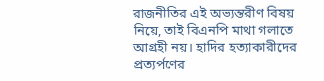রাজনীতির এই অভ্যন্তরীণ বিষয় নিয়ে, তাই বিএনপি মাথা গলাতে আগ্রহী নয়। হাদির হত্যাকারীদের প্রত্যর্পণের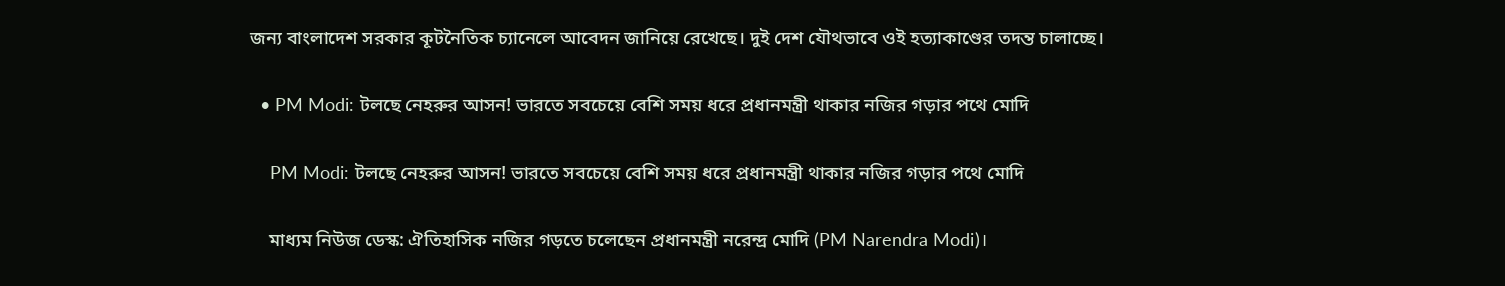জন্য বাংলাদেশ সরকার কূটনৈতিক চ্যানেলে আবেদন জানিয়ে রেখেছে। দুই দেশ যৌথভাবে ওই হত্যাকাণ্ডের তদন্ত চালাচ্ছে।

  • PM Modi: টলছে নেহরুর আসন! ভারতে সবচেয়ে বেশি সময় ধরে প্রধানমন্ত্রী থাকার নজির গড়ার পথে মোদি

    PM Modi: টলছে নেহরুর আসন! ভারতে সবচেয়ে বেশি সময় ধরে প্রধানমন্ত্রী থাকার নজির গড়ার পথে মোদি

    মাধ্যম নিউজ ডেস্ক: ঐতিহাসিক নজির গড়তে চলেছেন প্রধানমন্ত্রী নরেন্দ্র মোদি (PM Narendra Modi)।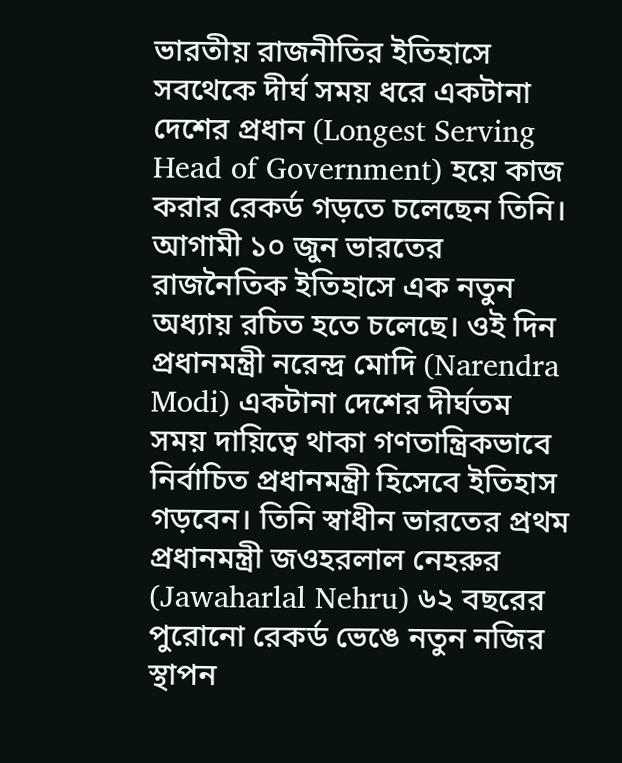ভারতীয় রাজনীতির ইতিহাসে সবথেকে দীর্ঘ সময় ধরে একটানা দেশের প্রধান (Longest Serving Head of Government) হয়ে কাজ করার রেকর্ড গড়তে চলেছেন তিনি। আগামী ১০ জুন ভারতের রাজনৈতিক ইতিহাসে এক নতুন অধ্যায় রচিত হতে চলেছে। ওই দিন প্রধানমন্ত্রী নরেন্দ্র মোদি (Narendra Modi) একটানা দেশের দীর্ঘতম সময় দায়িত্বে থাকা গণতান্ত্রিকভাবে নির্বাচিত প্রধানমন্ত্রী হিসেবে ইতিহাস গড়বেন। তিনি স্বাধীন ভারতের প্রথম প্রধানমন্ত্রী জওহরলাল নেহরুর (Jawaharlal Nehru) ৬২ বছরের পুরোনো রেকর্ড ভেঙে নতুন নজির স্থাপন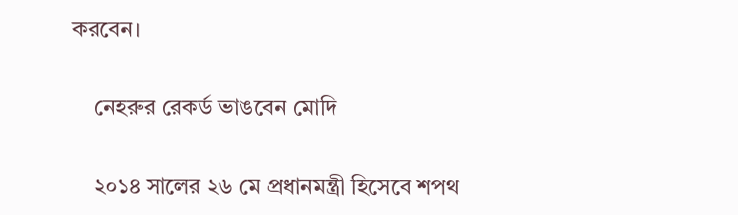করবেন।

    নেহরুর রেকর্ড ভাঙবেন মোদি

    ২০১৪ সালের ২৬ মে প্রধানমন্ত্রী হিসেবে শপথ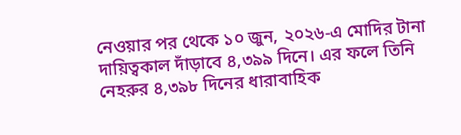নেওয়ার পর থেকে ১০ জুন, ২০২৬-এ মোদির টানা দায়িত্বকাল দাঁড়াবে ৪,৩৯৯ দিনে। এর ফলে তিনি নেহরুর ৪,৩৯৮ দিনের ধারাবাহিক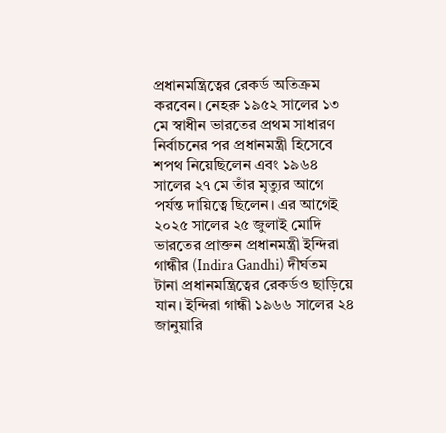প্রধানমন্ত্রিত্বের রেকর্ড অতিক্রম করবেন। নেহরু ১৯৫২ সালের ১৩ মে স্বাধীন ভারতের প্রথম সাধারণ নির্বাচনের পর প্রধানমন্ত্রী হিসেবে শপথ নিয়েছিলেন এবং ১৯৬৪ সালের ২৭ মে তাঁর মৃত্যুর আগে পর্যন্ত দায়িত্বে ছিলেন। এর আগেই ২০২৫ সালের ২৫ জুলাই মোদি ভারতের প্রাক্তন প্রধানমন্ত্রী ইন্দিরা গান্ধীর (Indira Gandhi) দীর্ঘতম টানা প্রধানমন্ত্রিত্বের রেকর্ডও ছাড়িয়ে যান। ইন্দিরা গান্ধী ১৯৬৬ সালের ২৪ জানুয়ারি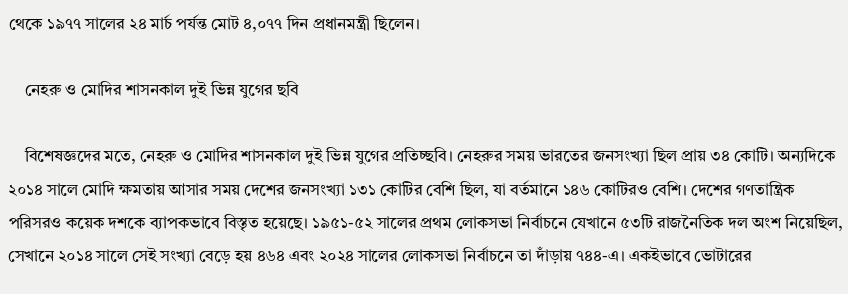থেকে ১৯৭৭ সালের ২৪ মার্চ পর্যন্ত মোট ৪,০৭৭ দিন প্রধানমন্ত্রী ছিলেন।

    নেহরু ও মোদির শাসনকাল দুই ভিন্ন যুগের ছবি

    বিশেষজ্ঞদের মতে, নেহরু ও মোদির শাসনকাল দুই ভিন্ন যুগের প্রতিচ্ছবি। নেহরুর সময় ভারতের জনসংখ্যা ছিল প্রায় ৩৪ কোটি। অন্যদিকে ২০১৪ সালে মোদি ক্ষমতায় আসার সময় দেশের জনসংখ্যা ১৩১ কোটির বেশি ছিল, যা বর্তমানে ১৪৬ কোটিরও বেশি। দেশের গণতান্ত্রিক পরিসরও কয়েক দশকে ব্যাপকভাবে বিস্তৃত হয়েছে। ১৯৫১-৫২ সালের প্রথম লোকসভা নির্বাচনে যেখানে ৫৩টি রাজনৈতিক দল অংশ নিয়েছিল, সেখানে ২০১৪ সালে সেই সংখ্যা বেড়ে হয় ৪৬৪ এবং ২০২৪ সালের লোকসভা নির্বাচনে তা দাঁড়ায় ৭৪৪-এ। একইভাবে ভোটারের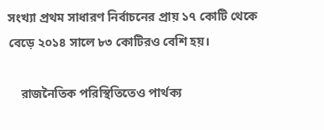সংখ্যা প্রথম সাধারণ নির্বাচনের প্রায় ১৭ কোটি থেকে বেড়ে ২০১৪ সালে ৮৩ কোটিরও বেশি হয়।

    রাজনৈতিক পরিস্থিতিতেও পার্থক্য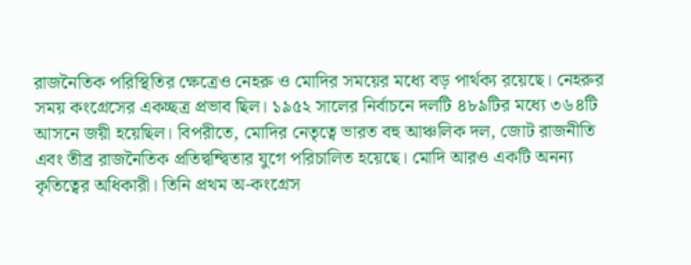রাজনৈতিক পরিস্থিতির ক্ষেত্রেও নেহরু ও মোদির সময়ের মধ্যে বড় পার্থক্য রয়েছে। নেহরুর সময় কংগ্রেসের একচ্ছত্র প্রভাব ছিল। ১৯৫২ সালের নির্বাচনে দলটি ৪৮৯টির মধ্যে ৩৬৪টি আসনে জয়ী হয়েছিল। বিপরীতে, মোদির নেতৃত্বে ভারত বহু আঞ্চলিক দল, জোট রাজনীতি এবং তীব্র রাজনৈতিক প্রতিদ্বন্দ্বিতার যুগে পরিচালিত হয়েছে। মোদি আরও একটি অনন্য কৃতিত্বের অধিকারী। তিনি প্রথম অ-কংগ্রেস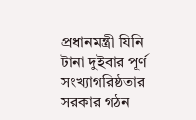প্রধানমন্ত্রী যিনি টানা দুইবার পূর্ণ সংখ্যাগরিষ্ঠতার সরকার গঠন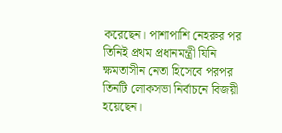করেছেন। পাশাপাশি নেহরুর পর তিনিই প্রথম প্রধানমন্ত্রী যিনি ক্ষমতাসীন নেতা হিসেবে পরপর তিনটি লোকসভা নির্বাচনে বিজয়ী হয়েছেন।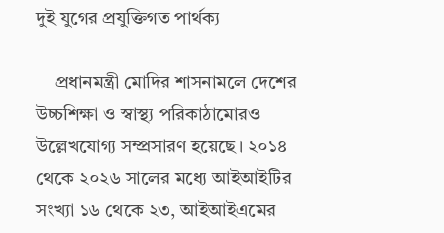দুই যুগের প্রযুক্তিগত পার্থক্য

    প্রধানমন্ত্রী মোদির শাসনামলে দেশের উচ্চশিক্ষা ও স্বাস্থ্য পরিকাঠামোরও উল্লেখযোগ্য সম্প্রসারণ হয়েছে। ২০১৪ থেকে ২০২৬ সালের মধ্যে আইআইটির সংখ্যা ১৬ থেকে ২৩, আইআইএমের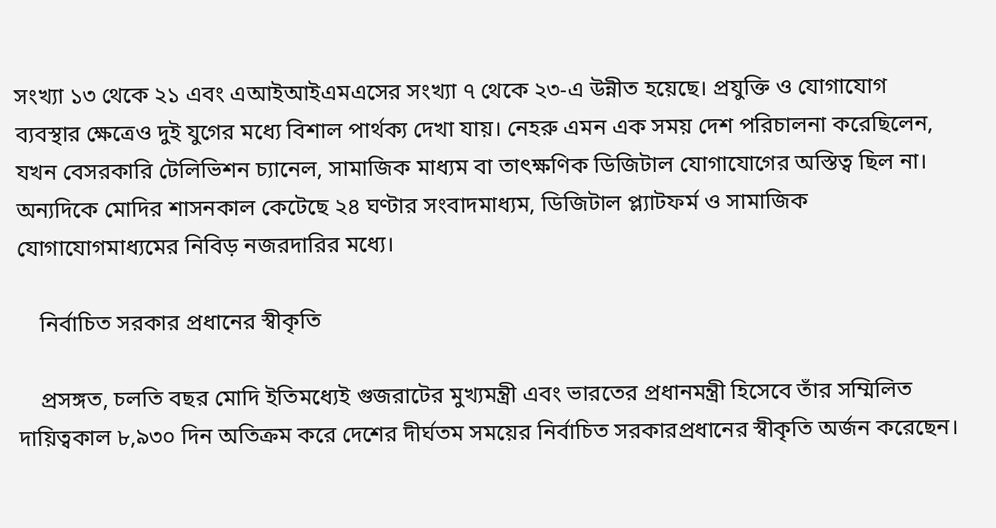সংখ্যা ১৩ থেকে ২১ এবং এআইআইএমএসের সংখ্যা ৭ থেকে ২৩-এ উন্নীত হয়েছে। প্রযুক্তি ও যোগাযোগ ব্যবস্থার ক্ষেত্রেও দুই যুগের মধ্যে বিশাল পার্থক্য দেখা যায়। নেহরু এমন এক সময় দেশ পরিচালনা করেছিলেন, যখন বেসরকারি টেলিভিশন চ্যানেল, সামাজিক মাধ্যম বা তাৎক্ষণিক ডিজিটাল যোগাযোগের অস্তিত্ব ছিল না। অন্যদিকে মোদির শাসনকাল কেটেছে ২৪ ঘণ্টার সংবাদমাধ্যম, ডিজিটাল প্ল্যাটফর্ম ও সামাজিক যোগাযোগমাধ্যমের নিবিড় নজরদারির মধ্যে।

    নির্বাচিত সরকার প্রধানের স্বীকৃতি

    প্রসঙ্গত, চলতি বছর মোদি ইতিমধ্যেই গুজরাটের মুখ্যমন্ত্রী এবং ভারতের প্রধানমন্ত্রী হিসেবে তাঁর সম্মিলিত দায়িত্বকাল ৮,৯৩০ দিন অতিক্রম করে দেশের দীর্ঘতম সময়ের নির্বাচিত সরকারপ্রধানের স্বীকৃতি অর্জন করেছেন।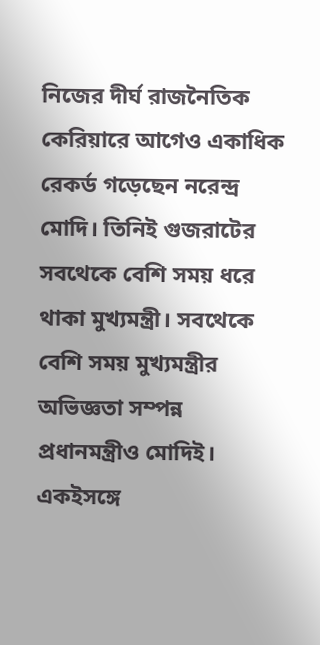নিজের দীর্ঘ রাজনৈতিক কেরিয়ারে আগেও একাধিক রেকর্ড গড়েছেন নরেন্দ্র মোদি। তিনিই গুজরাটের সবথেকে বেশি সময় ধরে থাকা মুখ্যমন্ত্রী। সবথেকে বেশি সময় মুখ্যমন্ত্রীর অভিজ্ঞতা সম্পন্ন প্রধানমন্ত্রীও মোদিই। একইসঙ্গে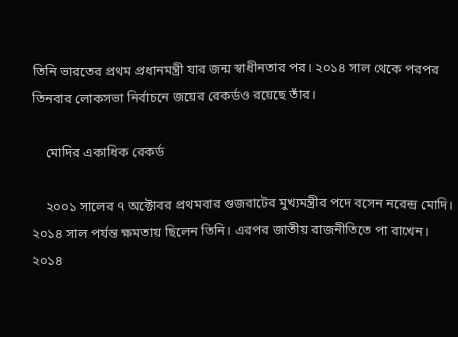তিনি ভারতের প্রথম প্রধানমন্ত্রী যার জন্ম স্বাধীনতার পর। ২০১৪ সাল থেকে পরপর তিনবার লোকসভা নির্বাচনে জয়ের রেকর্ডও রয়েছে তাঁর।

    মোদির একাধিক রেকর্ড

    ২০০১ সালের ৭ অক্টোবর প্রথমবার গুজরাটের মুখ্যমন্ত্রীর পদে বসেন নরেন্দ্র মোদি। ২০১৪ সাল পর্যন্ত ক্ষমতায় ছিলেন তিনি। এরপর জাতীয় রাজনীতিতে পা রাখেন। ২০১৪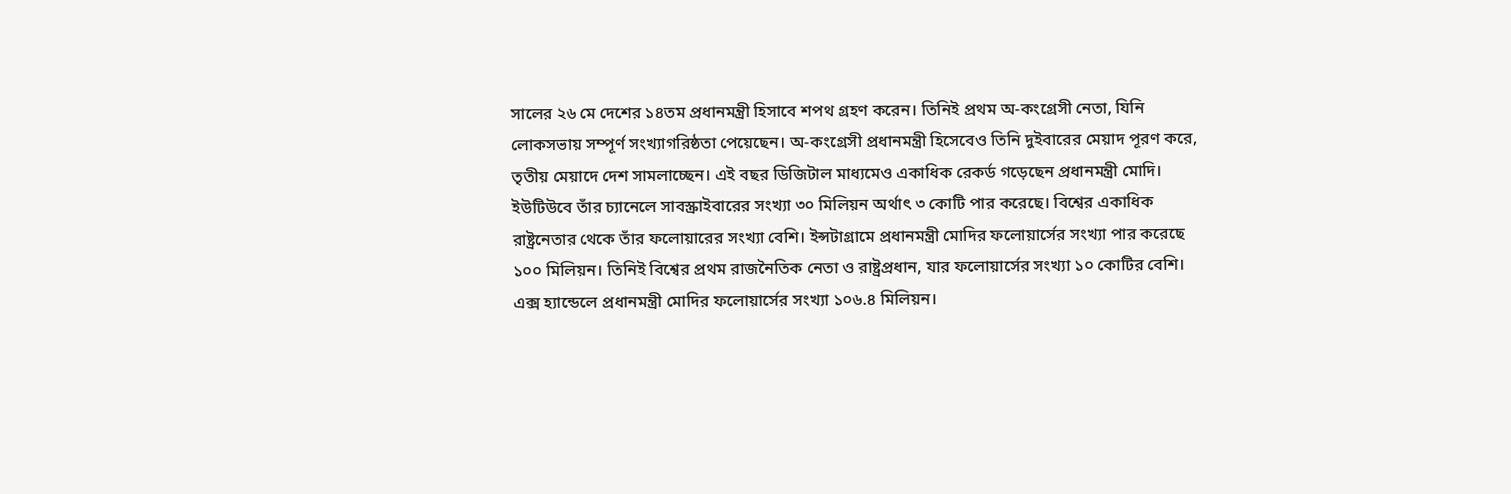সালের ২৬ মে দেশের ১৪তম প্রধানমন্ত্রী হিসাবে শপথ গ্রহণ করেন। তিনিই প্রথম অ-কংগ্রেসী নেতা, যিনি লোকসভায় সম্পূর্ণ সংখ্যাগরিষ্ঠতা পেয়েছেন। অ-কংগ্রেসী প্রধানমন্ত্রী হিসেবেও তিনি দুইবারের মেয়াদ পূরণ করে, তৃতীয় মেয়াদে দেশ সামলাচ্ছেন। এই বছর ডিজিটাল মাধ্যমেও একাধিক রেকর্ড গড়েছেন প্রধানমন্ত্রী মোদি। ইউটিউবে তাঁর চ্যানেলে সাবস্ক্রাইবারের সংখ্যা ৩০ মিলিয়ন অর্থাৎ ৩ কোটি পার করেছে। বিশ্বের একাধিক রাষ্ট্রনেতার থেকে তাঁর ফলোয়ারের সংখ্যা বেশি। ইন্সটাগ্রামে প্রধানমন্ত্রী মোদির ফলোয়ার্সের সংখ্যা পার করেছে ১০০ মিলিয়ন। তিনিই বিশ্বের প্রথম রাজনৈতিক নেতা ও রাষ্ট্রপ্রধান, যার ফলোয়ার্সের সংখ্যা ১০ কোটির বেশি। এক্স হ্যান্ডেলে প্রধানমন্ত্রী মোদির ফলোয়ার্সের সংখ্যা ১০৬.৪ মিলিয়ন।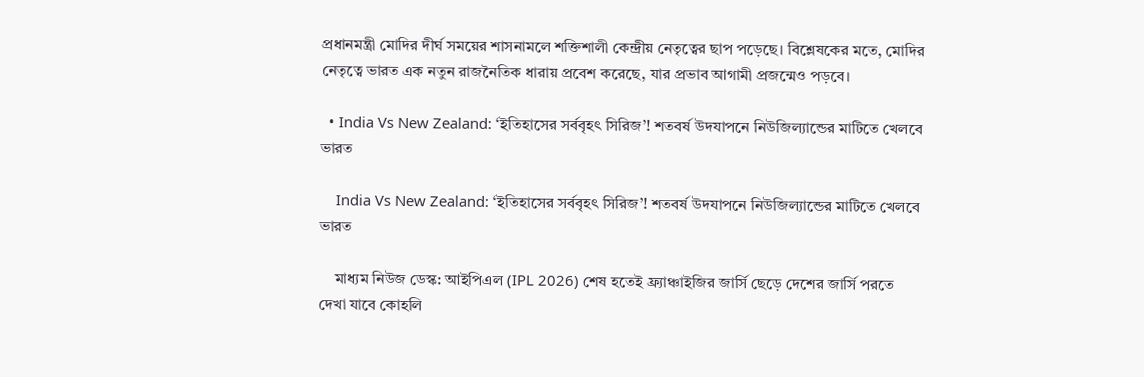প্রধানমন্ত্রী মোদির দীর্ঘ সময়ের শাসনামলে শক্তিশালী কেন্দ্রীয় নেতৃত্বের ছাপ পড়েছে। বিশ্লেষকের মতে, মোদির নেতৃত্বে ভারত এক নতুন রাজনৈতিক ধারায় প্রবেশ করেছে, যার প্রভাব আগামী প্রজন্মেও পড়বে।

  • India Vs New Zealand: ‘ইতিহাসের সর্ববৃহৎ সিরিজ’! শতবর্ষ উদযাপনে নিউজিল্যান্ডের মাটিতে খেলবে ভারত

    India Vs New Zealand: ‘ইতিহাসের সর্ববৃহৎ সিরিজ’! শতবর্ষ উদযাপনে নিউজিল্যান্ডের মাটিতে খেলবে ভারত

    মাধ্যম নিউজ ডেস্ক: আইপিএল (IPL 2026) শেষ হতেই ফ্র্যাঞ্চাইজির জার্সি ছেড়ে দেশের জার্সি পরতে দেখা যাবে কোহলি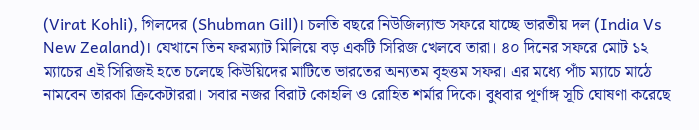(Virat Kohli), গিলদের (Shubman Gill)। চলতি বছরে নিউজিল্যান্ড সফরে যাচ্ছে ভারতীয় দল (India Vs New Zealand)। যেখানে তিন ফরম্যাট মিলিয়ে বড় একটি সিরিজ খেলবে তারা। ৪০ দিনের সফরে মোট ১২ ম্যাচের এই সিরিজই হতে চলেছে কিউয়িদের মাটিতে ভারতের অন্যতম বৃহত্তম সফর। এর মধ্যে পাঁচ ম্যাচে মাঠে নামবেন তারকা ক্রিকেটাররা। সবার নজর বিরাট কোহলি ও রোহিত শর্মার দিকে। বুধবার পূর্ণাঙ্গ সূচি ঘোষণা করেছে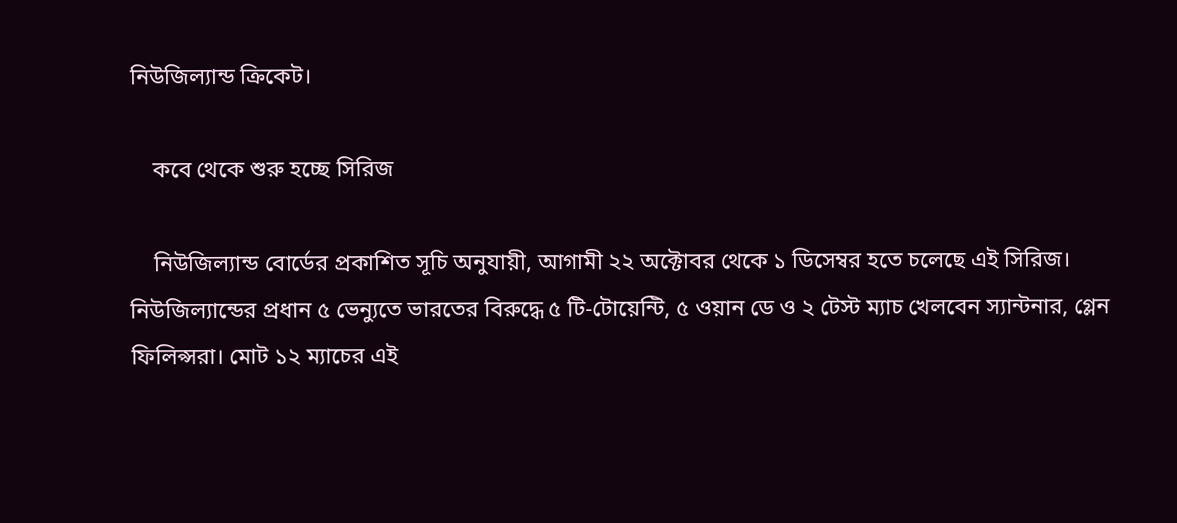নিউজিল্যান্ড ক্রিকেট।

    কবে থেকে শুরু হচ্ছে সিরিজ

    নিউজিল্যান্ড বোর্ডের প্রকাশিত সূচি অনুযায়ী, আগামী ২২ অক্টোবর থেকে ১ ডিসেম্বর হতে চলেছে এই সিরিজ। নিউজিল্যান্ডের প্রধান ৫ ভেন্যুতে ভারতের বিরুদ্ধে ৫ টি-টোয়েন্টি, ৫ ওয়ান ডে ও ২ টেস্ট ম্যাচ খেলবেন স্যান্টনার, গ্লেন ফিলিপ্সরা। মোট ১২ ম্যাচের এই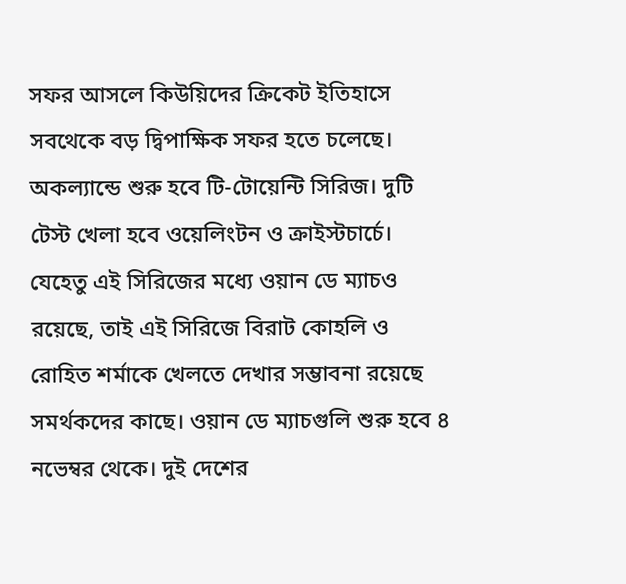সফর আসলে কিউয়িদের ক্রিকেট ইতিহাসে সবথেকে বড় দ্বিপাক্ষিক সফর হতে চলেছে। অকল্যান্ডে শুরু হবে টি-টোয়েন্টি সিরিজ। দুটি টেস্ট খেলা হবে ওয়েলিংটন ও ক্রাইস্টচার্চে। যেহেতু এই সিরিজের মধ্যে ওয়ান ডে ম্যাচও রয়েছে, তাই এই সিরিজে বিরাট কোহলি ও রোহিত শর্মাকে খেলতে দেখার সম্ভাবনা রয়েছে সমর্থকদের কাছে। ওয়ান ডে ম্যাচগুলি শুরু হবে ৪ নভেম্বর থেকে। দুই দেশের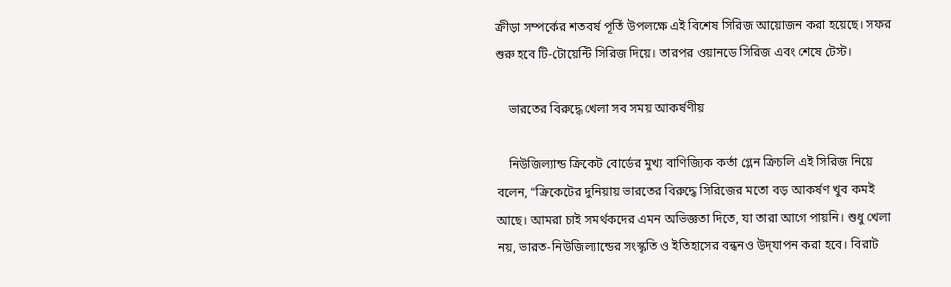ক্রীড়া সম্পর্কের শতবর্ষ পূর্তি উপলক্ষে এই বিশেষ সিরিজ আয়োজন করা হয়েছে। সফর শুরু হবে টি-টোয়েন্টি সিরিজ দিয়ে। তারপর ওয়ানডে সিরিজ এবং শেষে টেস্ট।

    ভারতের বিরুদ্ধে খেলা সব সময় আকর্ষণীয়

    নিউজিল্যান্ড ক্রিকেট বোর্ডের মুখ্য বাণিজ্যিক কর্তা গ্লেন ক্রিচলি এই সিরিজ নিয়ে বলেন, “ক্রিকেটের দুনিয়ায় ভারতের বিরুদ্ধে সিরিজের মতো বড় আকর্ষণ খুব কমই আছে। আমরা চাই সমর্থকদের এমন অভিজ্ঞতা দিতে, যা তারা আগে পায়নি। শুধু খেলা নয়, ভারত-নিউজিল্যান্ডের সংস্কৃতি ও ইতিহাসের বন্ধনও উদ্‌যাপন করা হবে। বিরাট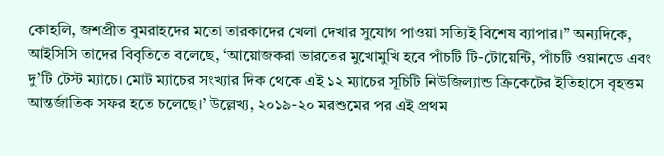কোহলি, জশপ্রীত বুমরাহদের মতো তারকাদের খেলা দেখার সুযোগ পাওয়া সত্যিই বিশেষ ব্যাপার।” অন্যদিকে, আইসিসি তাদের বিবৃতিতে বলেছে, ‘আয়োজকরা ভারতের মুখোমুখি হবে পাঁচটি টি-টোয়েন্টি, পাঁচটি ওয়ানডে এবং দু’টি টেস্ট ম্যাচে। মোট ম্যাচের সংখ্যার দিক থেকে এই ১২ ম্যাচের সূচিটি নিউজিল্যান্ড ক্রিকেটের ইতিহাসে বৃহত্তম আন্তর্জাতিক সফর হতে চলেছে।’ উল্লেখ্য, ২০১৯-২০ মরশুমের পর এই প্রথম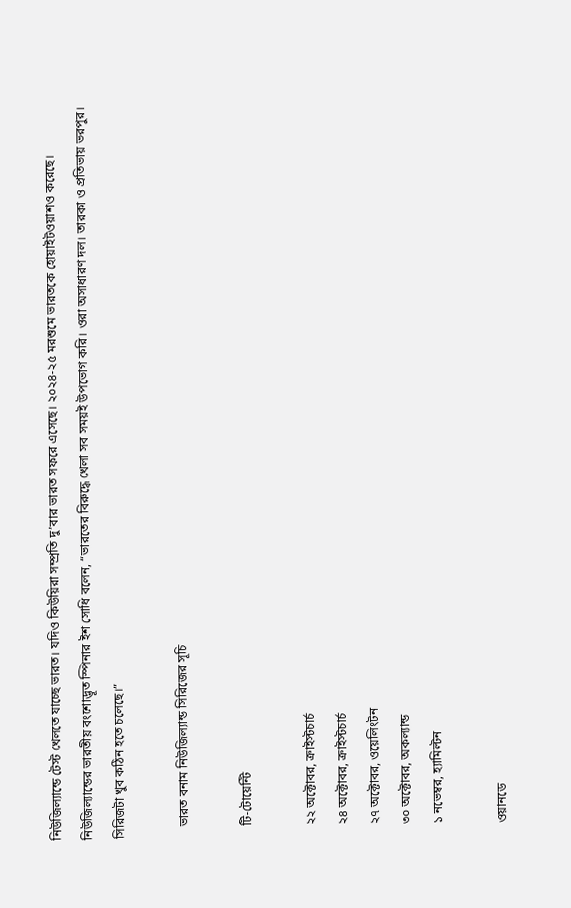নিউজিল্যান্ডে টেস্ট খেলতে যাচ্ছে ভারত। যদিও কিউয়িরা সম্প্রতি দু’বার ভারত সফরে এসেছে। ২০২৪-২৫ মরশুমে ভারতকে হোয়াইটওয়াশও করেছে। নিউজিল্যান্ডের ভারতীয় বংশোদ্ভূত স্পিনার ইশ সোধি বলেন, “ভারতের বিরুদ্ধে খেলা সব সময়ই উপভোগ করি। ওরা অসাধারণ দল। তারকা ও প্রতিভায় ভরপুর। সিরিজটা খুব কঠিন হতে চলেছে।”

    ভারত বনাম নিউজিল্যান্ড সিরিজের সূচি

    টি-টোয়েন্টি

    ২২ অক্টোবর, ক্রাইস্টচার্চ
    ২৪ অক্টোবর, ক্রাইস্টচার্চ
    ২৭ অক্টোবর, ওয়েলিংটন
    ৩০ অক্টোবর, অকল্যান্ড
    ১ নভেম্বর, হ্যামিল্টন

    ওয়ানডে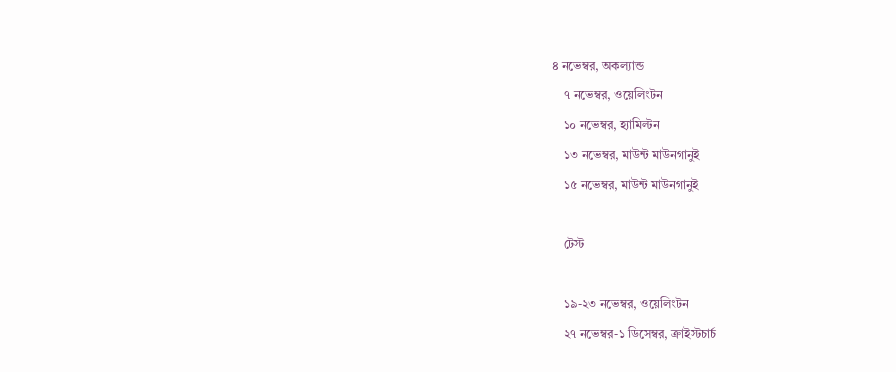৪ নভেম্বর, অকল্যান্ড
    ৭ নভেম্বর, ওয়েলিংটন
    ১০ নভেম্বর, হ্যামিল্টন
    ১৩ নভেম্বর, মাউন্ট মাউনগানুই
    ১৫ নভেম্বর, মাউন্ট মাউনগানুই

    টেস্ট

    ১৯-২৩ নভেম্বর, ওয়েলিংটন
    ২৭ নভেম্বর-১ ডিসেম্বর, ক্রাইস্টচার্চ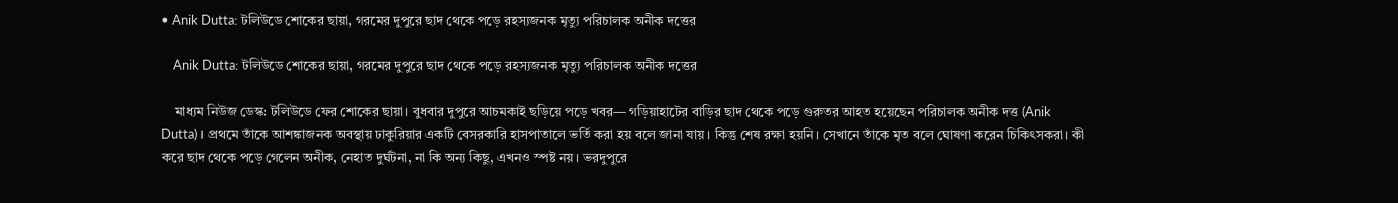• Anik Dutta: টলিউডে শোকের ছায়া, গরমের দুপুরে ছাদ থেকে পড়ে রহস্যজনক মৃত্যু পরিচালক অনীক দত্তের

    Anik Dutta: টলিউডে শোকের ছায়া, গরমের দুপুরে ছাদ থেকে পড়ে রহস্যজনক মৃত্যু পরিচালক অনীক দত্তের

    মাধ্যম নিউজ ডেস্ক: টলিউডে ফের শোকের ছায়া। বুধবার দুপুরে আচমকাই ছড়িয়ে পড়ে খবর— গড়িয়াহাটের বাড়ির ছাদ থেকে পড়ে গুরুতর আহত হয়েছেন পরিচালক অনীক দত্ত (Anik Dutta)। প্রথমে তাঁকে আশঙ্কাজনক অবস্থায় ঢাকুরিয়ার একটি বেসরকারি হাসপাতালে ভর্তি করা হয় বলে জানা যায়। কিন্তু শেষ রক্ষা হয়নি। সেখানে তাঁকে মৃত বলে ঘোষণা করেন চিকিৎসকরা। কী করে ছাদ থেকে পড়ে গেলেন অনীক, নেহাত দুর্ঘটনা, না কি অন্য কিছু, এখনও স্পষ্ট নয়। ভরদুপুরে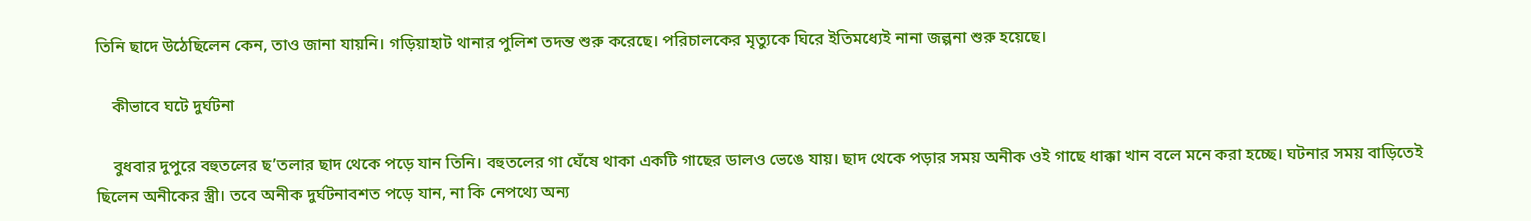তিনি ছাদে উঠেছিলেন কেন, তাও জানা যায়নি। গড়িয়াহাট থানার পুলিশ তদন্ত শুরু করেছে। পরিচালকের মৃত্যুকে ঘিরে ইতিমধ্যেই নানা জল্পনা শুরু হয়েছে।

    কীভাবে ঘটে দুর্ঘটনা

    বুধবার দুপুরে বহুতলের ছ’তলার ছাদ থেকে পড়ে যান তিনি। বহুতলের গা ঘেঁষে থাকা একটি গাছের ডালও ভেঙে যায়। ছাদ থেকে পড়ার সময় অনীক ওই গাছে ধাক্কা খান বলে মনে করা হচ্ছে। ঘটনার সময় বাড়িতেই ছিলেন অনীকের স্ত্রী। তবে অনীক দুর্ঘটনাবশত পড়ে যান, না কি নেপথ্যে অন্য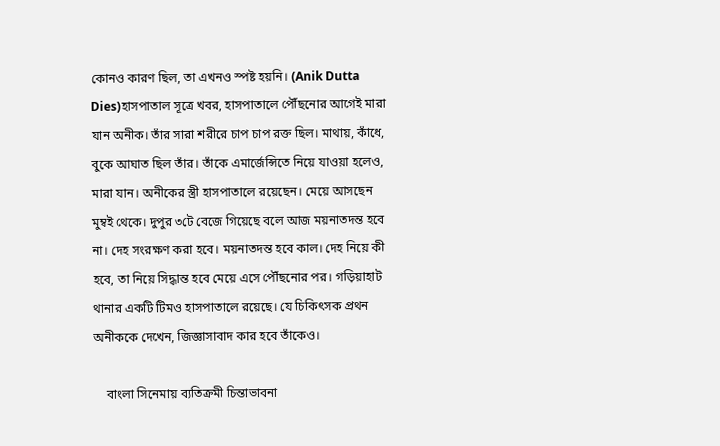কোনও কারণ ছিল, তা এখনও স্পষ্ট হয়নি। (Anik Dutta Dies)হাসপাতাল সূত্রে খবর, হাসপাতালে পৌঁছনোর আগেই মারা যান অনীক। তাঁর সারা শরীরে চাপ চাপ রক্ত ছিল। মাথায়, কাঁধে, বুকে আঘাত ছিল তাঁর। তাঁকে এমার্জেন্সিতে নিয়ে যাওয়া হলেও, মারা যান। অনীকের স্ত্রী হাসপাতালে রয়েছেন। মেয়ে আসছেন মুম্বই থেকে। দুপুর ৩টে বেজে গিয়েছে বলে আজ ময়নাতদন্ত হবে না। দেহ সংরক্ষণ করা হবে। ময়নাতদন্ত হবে কাল। দেহ নিয়ে কী হবে, তা নিয়ে সিদ্ধান্ত হবে মেয়ে এসে পৌঁছনোর পর। গড়িয়াহাট থানার একটি টিমও হাসপাতালে রয়েছে। যে চিকিৎসক প্রথন অনীককে দেখেন, জিজ্ঞাসাবাদ কার হবে তাঁকেও।

    বাংলা সিনেমায় ব্যতিক্রমী চিন্তাভাবনা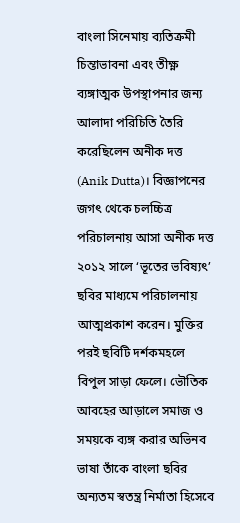বাংলা সিনেমায় ব্যতিক্রমী চিন্তাভাবনা এবং তীক্ষ্ণ ব্যঙ্গাত্মক উপস্থাপনার জন্য আলাদা পরিচিতি তৈরি করেছিলেন অনীক দত্ত (Anik Dutta)। বিজ্ঞাপনের জগৎ থেকে চলচ্চিত্র পরিচালনায় আসা অনীক দত্ত ২০১২ সালে ‘ভূতের ভবিষ্যৎ’ ছবির মাধ্যমে পরিচালনায় আত্মপ্রকাশ করেন। মুক্তির পরই ছবিটি দর্শকমহলে বিপুল সাড়া ফেলে। ভৌতিক আবহের আড়ালে সমাজ ও সময়কে ব্যঙ্গ করার অভিনব ভাষা তাঁকে বাংলা ছবির অন্যতম স্বতন্ত্র নির্মাতা হিসেবে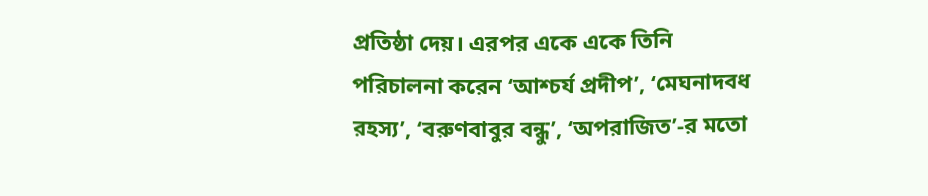প্রতিষ্ঠা দেয়। এরপর একে একে তিনি পরিচালনা করেন ‘আশ্চর্য প্রদীপ’, ‘মেঘনাদবধ রহস্য’, ‘বরুণবাবুর বন্ধু’, ‘অপরাজিত’-র মতো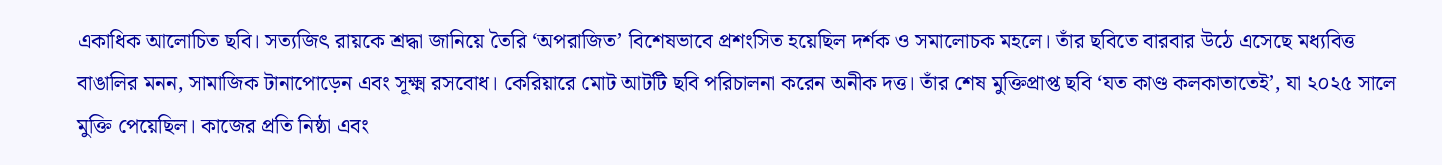একাধিক আলোচিত ছবি। সত্যজিৎ রায়কে শ্রদ্ধা জানিয়ে তৈরি ‘অপরাজিত’ বিশেষভাবে প্রশংসিত হয়েছিল দর্শক ও সমালোচক মহলে। তাঁর ছবিতে বারবার উঠে এসেছে মধ্যবিত্ত বাঙালির মনন, সামাজিক টানাপোড়েন এবং সূক্ষ্ম রসবোধ। কেরিয়ারে মোট আটটি ছবি পরিচালনা করেন অনীক দত্ত। তাঁর শেষ মুক্তিপ্রাপ্ত ছবি ‘যত কাণ্ড কলকাতাতেই’, যা ২০২৫ সালে মুক্তি পেয়েছিল। কাজের প্রতি নিষ্ঠা এবং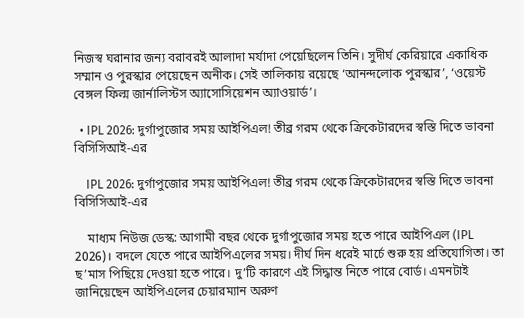নিজস্ব ঘরানার জন্য বরাবরই আলাদা মর্যাদা পেয়েছিলেন তিনি। সুদীর্ঘ কেরিয়ারে একাধিক সম্মান ও পুরস্কার পেয়েছেন অনীক। সেই তালিকায় রয়েছে ‘আনন্দলোক পুরস্কার’, ‘ওয়েস্ট বেঙ্গল ফিল্ম জার্নালিস্টস অ্যাসোসিয়েশন অ্যাওয়ার্ড’।

  • IPL 2026: দুর্গাপুজোর সময় আইপিএল! তীব্র গরম থেকে ক্রিকেটারদের স্বস্তি দিতে ভাবনা বিসিসিআই-এর

    IPL 2026: দুর্গাপুজোর সময় আইপিএল! তীব্র গরম থেকে ক্রিকেটারদের স্বস্তি দিতে ভাবনা বিসিসিআই-এর

    মাধ্যম নিউজ ডেস্ক: আগামী বছর থেকে দুর্গাপুজোর সময় হতে পারে আইপিএল (IPL 2026)। বদলে যেতে পারে আইপিএলের সময়। দীর্ঘ দিন ধরেই মার্চে শুরু হয় প্রতিযোগিতা। তা ছ’মাস পিছিয়ে দেওয়া হতে পারে। দু’টি কারণে এই সিদ্ধান্ত নিতে পারে বোর্ড। এমনটাই জানিয়েছেন আইপিএলের চেয়ারম্যান অরুণ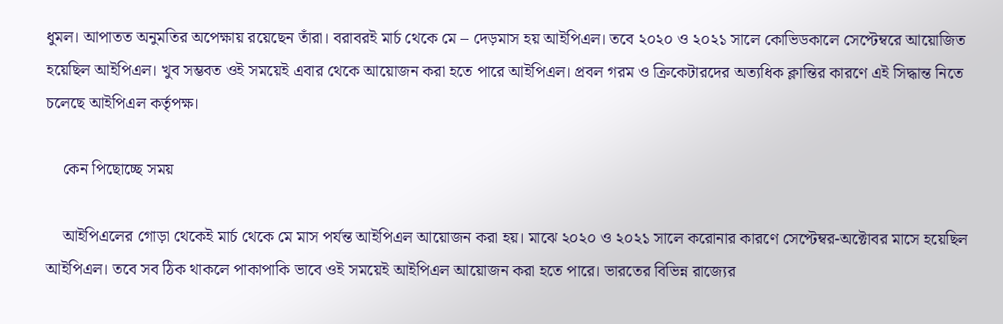ধুমল। আপাতত অনুমতির অপেক্ষায় রয়েছেন তাঁরা। বরাবরই মার্চ থেকে মে – দেড়মাস হয় আইপিএল। তবে ২০২০ ও ২০২১ সালে কোভিডকালে সেপ্টেম্বরে আয়োজিত হয়েছিল আইপিএল। খুব সম্ভবত ওই সময়েই এবার থেকে আয়োজন করা হতে পারে আইপিএল। প্রবল গরম ও ক্রিকেটারদের অত্যধিক ক্লান্তির কারণে এই সিদ্ধান্ত নিতে চলেছে আইপিএল কর্তৃপক্ষ।

    কেন পিছোচ্ছে সময়

    আইপিএলের গোড়া থেকেই মার্চ থেকে মে মাস পর্যন্ত আইপিএল আয়োজন করা হয়। মাঝে ২০২০ ও ২০২১ সালে করোনার কারণে সেপ্টেম্বর-অক্টোবর মাসে হয়েছিল আইপিএল। তবে সব ঠিক থাকলে পাকাপাকি ভাবে ওই সময়েই আইপিএল আয়োজন করা হতে পারে। ভারতের বিভিন্ন রাজ্যের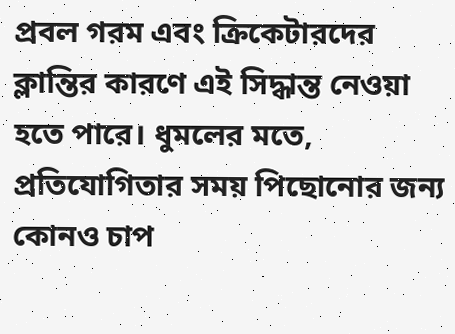প্রবল গরম এবং ক্রিকেটারদের ক্লান্তির কারণে এই সিদ্ধান্ত নেওয়া হতে পারে। ধুমলের মতে, প্রতিযোগিতার সময় পিছোনোর জন্য কোনও চাপ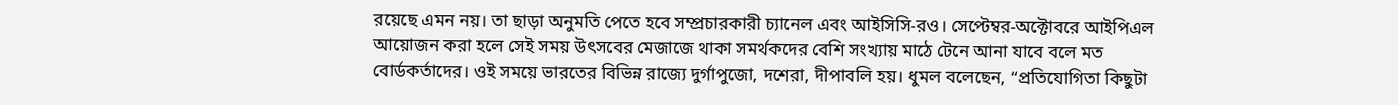রয়েছে এমন নয়। তা ছাড়া অনুমতি পেতে হবে সম্প্রচারকারী চ্যানেল এবং আইসিসি-রও। সেপ্টেম্বর-অক্টোবরে আইপিএল আয়োজন করা হলে সেই সময় উৎসবের মেজাজে থাকা সমর্থকদের বেশি সংখ্যায় মাঠে টেনে আনা যাবে বলে মত বোর্ডকর্তাদের। ওই সময়ে ভারতের বিভিন্ন রাজ্যে দুর্গাপুজো, দশেরা, দীপাবলি হয়। ধুমল বলেছেন, “প্রতিযোগিতা কিছুটা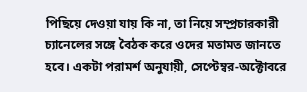পিছিয়ে দেওয়া যায় কি না, তা নিয়ে সম্প্রচারকারী চ্যানেলের সঙ্গে বৈঠক করে ওদের মতামত জানতে হবে। একটা পরামর্শ অনুযায়ী, সেপ্টেম্বর-অক্টোবরে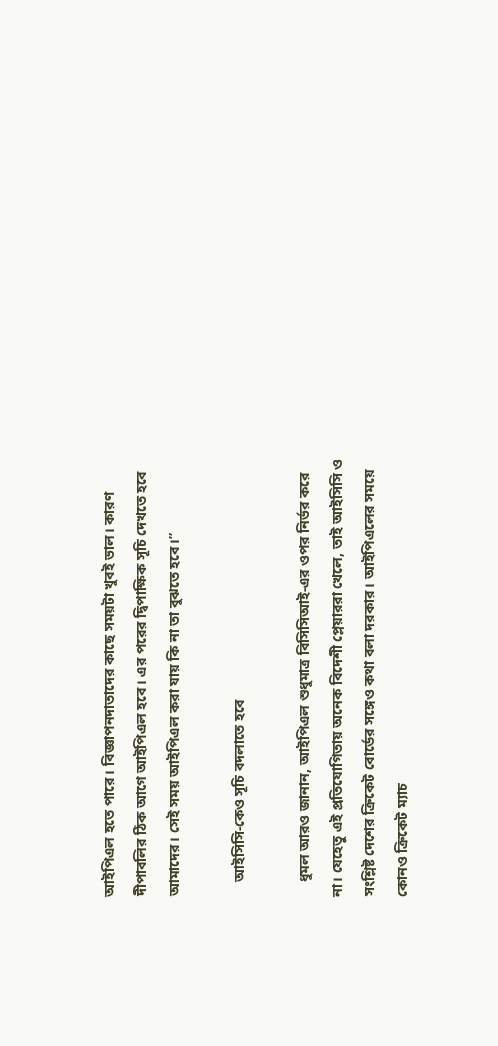আইপিএল হতে পারে। বিজ্ঞাপনদাতাদের কাছে সময়টা খুবই ভাল। কারণ দীপাবলির ঠিক আগে আইপিএল হবে। এর পরের দ্বিপাক্ষিক সূচি দেখতে হবে আমাদের। সেই সময় আইপিএল করা যায় কি না তা বুঝতে হবে।”

    আইসিসি-কেও সূচি বদলাতে হবে

    ধুমল আরও জানান, আইপিএল শুধুমাত্র বিসিসিআই-এর ওপর নির্ভর করে না। যেহেতু এই প্রতিযোগিতায় অনেক বিদেশী প্লেয়াররা খেলে, তাই আইসিসি ও সংশ্লিষ্ট দেশের ক্রিকেট বোর্ডের সঙ্গেও কথা বলা দরকার। আইপিএলের সময়ে কোনও ক্রিকেট ম্যাচ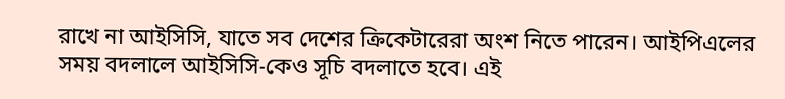রাখে না আইসিসি, যাতে সব দেশের ক্রিকেটারেরা অংশ নিতে পারেন। আইপিএলের সময় বদলালে আইসিসি-কেও সূচি বদলাতে হবে। এই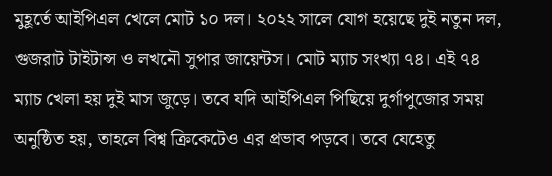মুহূর্তে আইপিএল খেলে মোট ১০ দল। ২০২২ সালে যোগ হয়েছে দুই নতুন দল, গুজরাট টাইটান্স ও লখনৌ সুপার জায়েন্টস। মোট ম্যাচ সংখ্যা ৭৪। এই ৭৪ ম্যাচ খেলা হয় দুই মাস জুড়ে। তবে যদি আইপিএল পিছিয়ে দুর্গাপুজোর সময় অনুষ্ঠিত হয়, তাহলে বিশ্ব ক্রিকেটেও এর প্রভাব পড়বে। তবে যেহেতু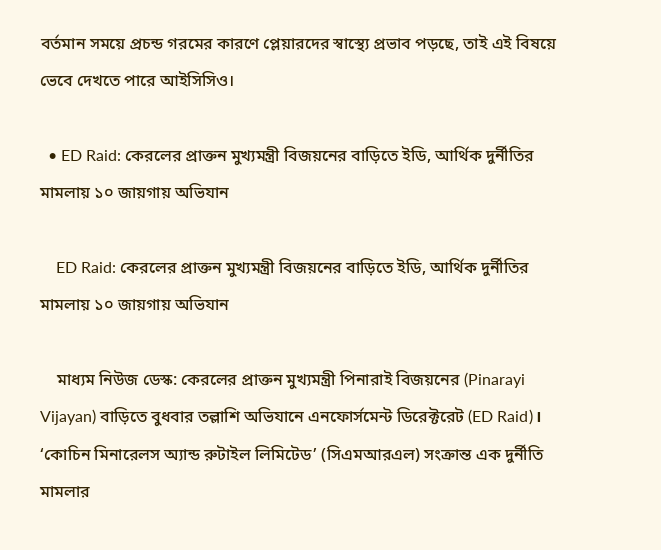বর্তমান সময়ে প্রচন্ড গরমের কারণে প্লেয়ারদের স্বাস্থ্যে প্রভাব পড়ছে, তাই এই বিষয়ে ভেবে দেখতে পারে আইসিসিও।

  • ED Raid: কেরলের প্রাক্তন মুখ্যমন্ত্রী বিজয়নের বাড়িতে ইডি, আর্থিক দুর্নীতির মামলায় ১০ জায়গায় অভিযান

    ED Raid: কেরলের প্রাক্তন মুখ্যমন্ত্রী বিজয়নের বাড়িতে ইডি, আর্থিক দুর্নীতির মামলায় ১০ জায়গায় অভিযান

    মাধ্যম নিউজ ডেস্ক: কেরলের প্রাক্তন মুখ্যমন্ত্রী পিনারাই বিজয়নের (Pinarayi Vijayan) বাড়িতে বুধবার তল্লাশি অভিযানে এনফোর্সমেন্ট ডিরেক্টরেট (ED Raid)। ‘কোচিন মিনারেলস অ্যান্ড রুটাইল লিমিটেড’ (সিএমআরএল) সংক্রান্ত এক দুর্নীতি মামলার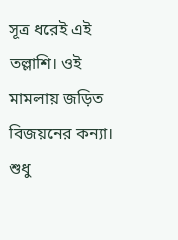সূত্র ধরেই এই তল্লাশি। ওই মামলায় জড়িত বিজয়নের কন্যা। শুধু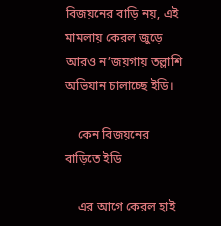বিজয়নের বাড়ি নয়, এই মামলায় কেরল জুড়ে আরও ন’জয়গায় তল্লাশি অভিযান চালাচ্ছে ইডি।

    কেন বিজয়নের বাড়িতে ইডি

    এর আগে কেরল হাই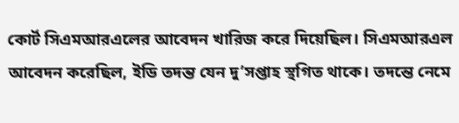কোর্ট সিএমআরএলের আবেদন খারিজ করে দিয়েছিল। সিএমআরএল আবেদন করেছিল, ইডি তদন্ত যেন দু’সপ্তাহ স্থগিত থাকে। তদন্তে নেমে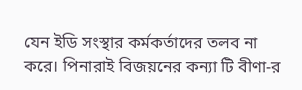যেন ইডি সংস্থার কর্মকর্তাদের তলব না করে। পিনারাই বিজয়নের কন্যা টি বীণা-র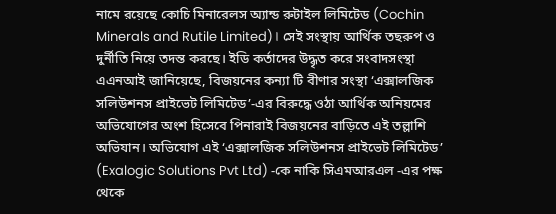নামে রয়েছে কোচি মিনারেলস অ্যান্ড রুটাইল লিমিটেড (Cochin Minerals and Rutile Limited)। সেই সংস্থায় আর্থিক তছরুপ ও দুর্নীতি নিয়ে তদন্ত করছে। ইডি কর্তাদের উদ্ধৃত করে সংবাদসংস্থা এএনআই জানিয়েছে, বিজয়নের কন্যা টি বীণার সংস্থা ‘এক্সালজিক সলিউশনস প্রাইভেট লিমিটেড’-এর বিরুদ্ধে ওঠা আর্থিক অনিয়মের অভিযোগের অংশ হিসেবে পিনারাই বিজয়নের বাড়িতে এই তল্লাশি অভিযান। অভিযোগ এই ‘এক্সালজিক সলিউশনস প্রাইভেট লিমিটেড’ (Exalogic Solutions Pvt Ltd) -কে নাকি সিএমআরএল -এর পক্ষ থেকে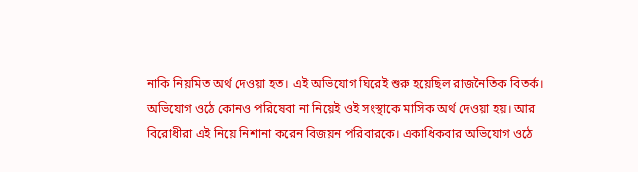নাকি নিয়মিত অর্থ দেওয়া হত। এই অভিযোগ ঘিরেই শুরু হয়েছিল রাজনৈতিক বিতর্ক। অভিযোগ ওঠে কোনও পরিষেবা না নিয়েই ওই সংস্থাকে মাসিক অর্থ দেওয়া হয়। আর বিরোধীরা এই নিয়ে নিশানা করেন বিজয়ন পরিবারকে। একাধিকবার অভিযোগ ওঠে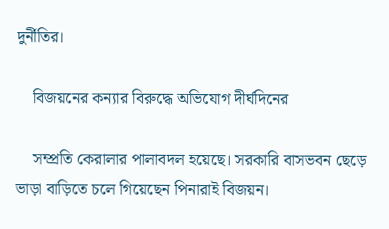দুর্নীতির।

    বিজয়নের কন্যার বিরুদ্ধে অভিযোগ দীর্ঘদিনের

    সম্প্রতি কেরালার পালাবদল হয়েছে। সরকারি বাসভবন ছেড়ে ভাড়া বাড়িতে চলে গিয়েছেন পিনারাই বিজয়ন।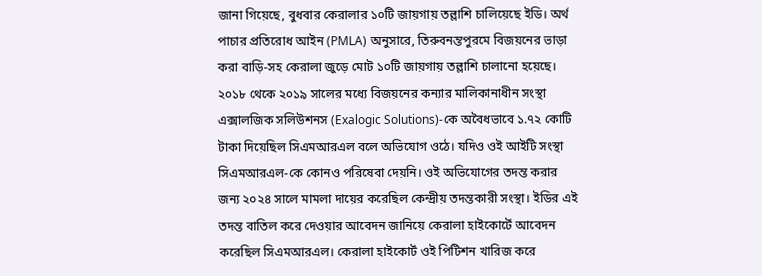জানা গিয়েছে, বুধবার কেরালার ১০টি জায়গায় তল্লাশি চালিয়েছে ইডি। অর্থ পাচার প্রতিরোধ আইন (PMLA) অনুসারে, তিরুবনন্তপুরমে বিজয়নের ভাড়া করা বাড়ি-সহ কেরালা জুড়ে মোট ১০টি জায়গায় তল্লাশি চালানো হয়েছে। ২০১৮ থেকে ২০১৯ সালের মধ্যে বিজয়নের কন্যার মালিকানাধীন সংস্থা এক্সালজিক সলিউশনস (Exalogic Solutions)-কে অবৈধভাবে ১.৭২ কোটি টাকা দিয়েছিল সিএমআরএল বলে অভিযোগ ওঠে। যদিও ওই আইটি সংস্থা সিএমআরএল-কে কোনও পরিষেবা দেয়নি। ওই অভিযোগের তদন্ত করার জন্য ২০২৪ সালে মামলা দায়ের করেছিল কেন্দ্রীয় তদন্তকারী সংস্থা। ইডির এই তদন্ত বাতিল করে দেওয়ার আবেদন জানিয়ে কেরালা হাইকোর্টে আবেদন করেছিল সিএমআরএল। কেরালা হাইকোর্ট ওই পিটিশন খারিজ করে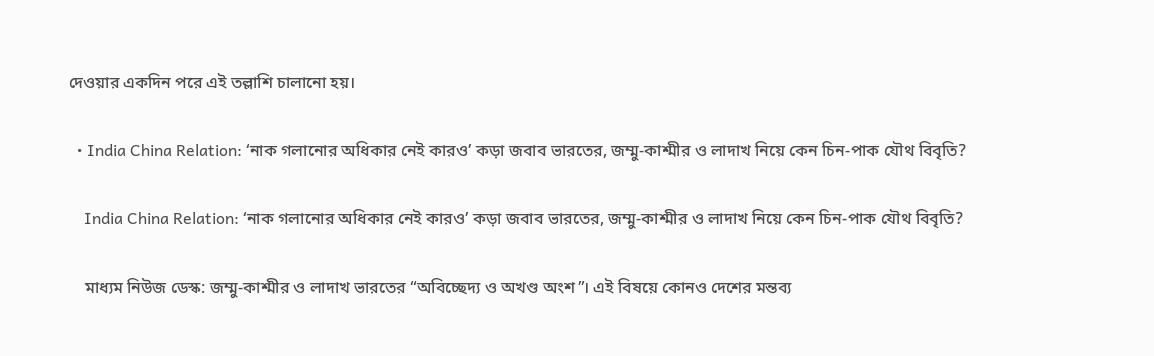দেওয়ার একদিন পরে এই তল্লাশি চালানো হয়।

  • India China Relation: ‘নাক গলানোর অধিকার নেই কারও’ কড়া জবাব ভারতের, জম্মু-কাশ্মীর ও লাদাখ নিয়ে কেন চিন-পাক যৌথ বিবৃতি?

    India China Relation: ‘নাক গলানোর অধিকার নেই কারও’ কড়া জবাব ভারতের, জম্মু-কাশ্মীর ও লাদাখ নিয়ে কেন চিন-পাক যৌথ বিবৃতি?

    মাধ্যম নিউজ ডেস্ক: জম্মু-কাশ্মীর ও লাদাখ ভারতের “অবিচ্ছেদ্য ও অখণ্ড অংশ”। এই বিষয়ে কোনও দেশের মন্তব্য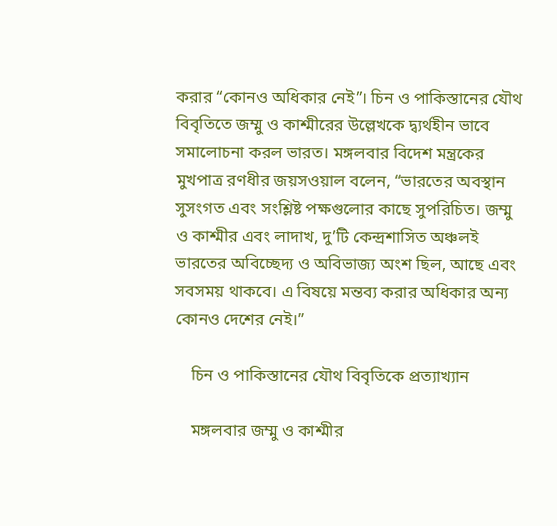করার “কোনও অধিকার নেই”। চিন ও পাকিস্তানের যৌথ বিবৃতিতে জম্মু ও কাশ্মীরের উল্লেখকে দ্ব্যর্থহীন ভাবে সমালোচনা করল ভারত। মঙ্গলবার বিদেশ মন্ত্রকের মুখপাত্র রণধীর জয়সওয়াল বলেন, “ভারতের অবস্থান সুসংগত এবং সংশ্লিষ্ট পক্ষগুলোর কাছে সুপরিচিত। জম্মু ও কাশ্মীর এবং লাদাখ, দু’টি কেন্দ্রশাসিত অঞ্চলই ভারতের অবিচ্ছেদ্য ও অবিভাজ্য অংশ ছিল, আছে এবং সবসময় থাকবে। এ বিষয়ে মন্তব্য করার অধিকার অন্য কোনও দেশের নেই।”

    চিন ও পাকিস্তানের যৌথ বিবৃতিকে প্রত্যাখ্যান

    মঙ্গলবার জম্মু ও কাশ্মীর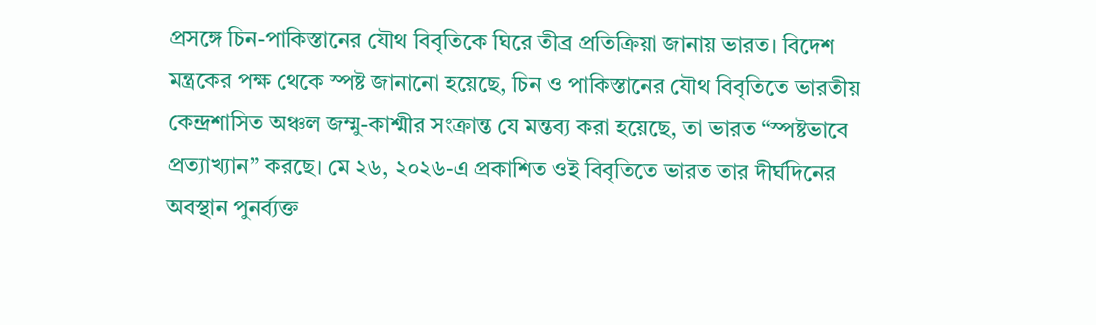প্রসঙ্গে চিন-পাকিস্তানের যৌথ বিবৃতিকে ঘিরে তীব্র প্রতিক্রিয়া জানায় ভারত। বিদেশ মন্ত্রকের পক্ষ থেকে স্পষ্ট জানানো হয়েছে, চিন ও পাকিস্তানের যৌথ বিবৃতিতে ভারতীয় কেন্দ্রশাসিত অঞ্চল জম্মু-কাশ্মীর সংক্রান্ত যে মন্তব্য করা হয়েছে, তা ভারত “স্পষ্টভাবে প্রত্যাখ্যান” করছে। মে ২৬, ২০২৬-এ প্রকাশিত ওই বিবৃতিতে ভারত তার দীর্ঘদিনের অবস্থান পুনর্ব্যক্ত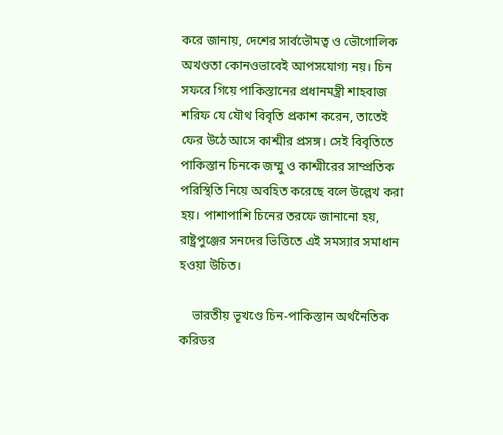করে জানায়, দেশের সার্বভৌমত্ব ও ভৌগোলিক অখণ্ডতা কোনওভাবেই আপসযোগ্য নয়। চিন সফরে গিয়ে পাকিস্তানের প্রধানমন্ত্রী শাহবাজ শরিফ যে যৌথ বিবৃতি প্রকাশ করেন, তাতেই ফের উঠে আসে কাশ্মীর প্রসঙ্গ। সেই বিবৃতিতে পাকিস্তান চিনকে জম্মু ও কাশ্মীরের সাম্প্রতিক পরিস্থিতি নিয়ে অবহিত করেছে বলে উল্লেখ করা হয়। পাশাপাশি চিনের তরফে জানানো হয়, রাষ্ট্রপুঞ্জের সনদের ভিত্তিতে এই সমস্যার সমাধান হওয়া উচিত।

    ভারতীয় ভূখণ্ডে চিন-পাকিস্তান অর্থনৈতিক করিডর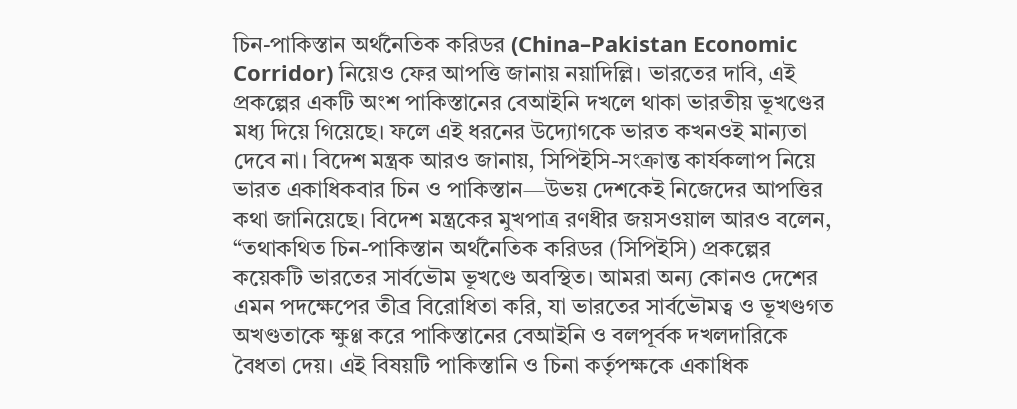চিন-পাকিস্তান অর্থনৈতিক করিডর (China–Pakistan Economic Corridor) নিয়েও ফের আপত্তি জানায় নয়াদিল্লি। ভারতের দাবি, এই প্রকল্পের একটি অংশ পাকিস্তানের বেআইনি দখলে থাকা ভারতীয় ভূখণ্ডের মধ্য দিয়ে গিয়েছে। ফলে এই ধরনের উদ্যোগকে ভারত কখনওই মান্যতা দেবে না। বিদেশ মন্ত্রক আরও জানায়, সিপিইসি-সংক্রান্ত কার্যকলাপ নিয়ে ভারত একাধিকবার চিন ও পাকিস্তান—উভয় দেশকেই নিজেদের আপত্তির কথা জানিয়েছে। বিদেশ মন্ত্রকের মুখপাত্র রণধীর জয়সওয়াল আরও বলেন, “তথাকথিত চিন-পাকিস্তান অর্থনৈতিক করিডর (সিপিইসি) প্রকল্পের কয়েকটি ভারতের সার্বভৌম ভূখণ্ডে অবস্থিত। আমরা অন্য কোনও দেশের এমন পদক্ষেপের তীব্র বিরোধিতা করি, যা ভারতের সার্বভৌমত্ব ও ভূখণ্ডগত অখণ্ডতাকে ক্ষুণ্ণ করে পাকিস্তানের বেআইনি ও বলপূর্বক দখলদারিকে বৈধতা দেয়। এই বিষয়টি পাকিস্তানি ও চিনা কর্তৃপক্ষকে একাধিক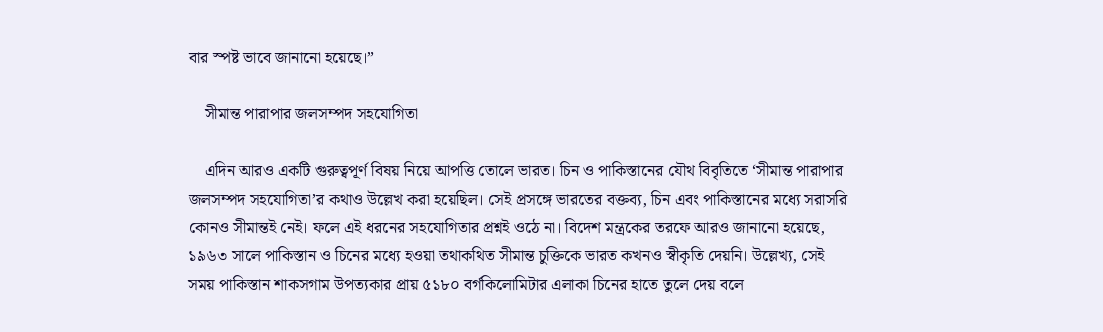বার স্পষ্ট ভাবে জানানো হয়েছে।”

    সীমান্ত পারাপার জলসম্পদ সহযোগিতা

    এদিন আরও একটি গুরুত্বপূর্ণ বিষয় নিয়ে আপত্তি তোলে ভারত। চিন ও পাকিস্তানের যৌথ বিবৃতিতে ‘সীমান্ত পারাপার জলসম্পদ সহযোগিতা’র কথাও উল্লেখ করা হয়েছিল। সেই প্রসঙ্গে ভারতের বক্তব্য, চিন এবং পাকিস্তানের মধ্যে সরাসরি কোনও সীমান্তই নেই। ফলে এই ধরনের সহযোগিতার প্রশ্নই ওঠে না। বিদেশ মন্ত্রকের তরফে আরও জানানো হয়েছে, ১৯৬৩ সালে পাকিস্তান ও চিনের মধ্যে হওয়া তথাকথিত সীমান্ত চুক্তিকে ভারত কখনও স্বীকৃতি দেয়নি। উল্লেখ্য, সেই সময় পাকিস্তান শাকসগাম উপত্যকার প্রায় ৫১৮০ বর্গকিলোমিটার এলাকা চিনের হাতে তুলে দেয় বলে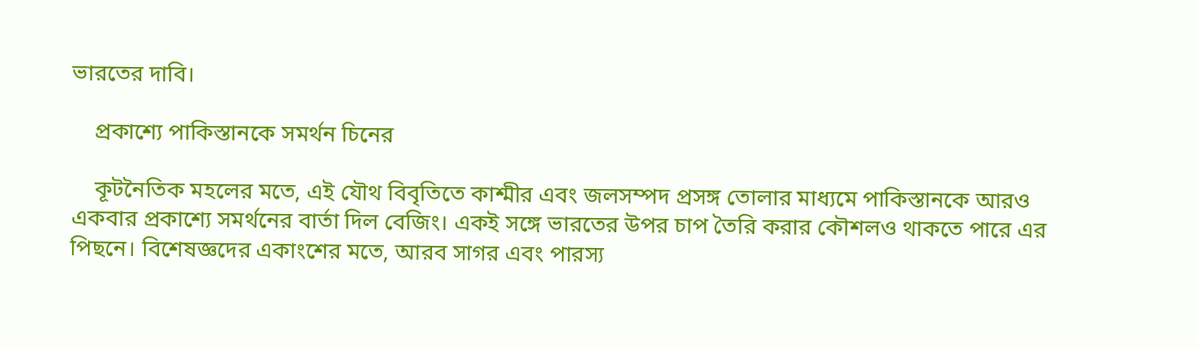ভারতের দাবি।

    প্রকাশ্যে পাকিস্তানকে সমর্থন চিনের

    কূটনৈতিক মহলের মতে, এই যৌথ বিবৃতিতে কাশ্মীর এবং জলসম্পদ প্রসঙ্গ তোলার মাধ্যমে পাকিস্তানকে আরও একবার প্রকাশ্যে সমর্থনের বার্তা দিল বেজিং। একই সঙ্গে ভারতের উপর চাপ তৈরি করার কৌশলও থাকতে পারে এর পিছনে। বিশেষজ্ঞদের একাংশের মতে, আরব সাগর এবং পারস্য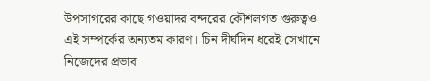উপসাগরের কাছে গওয়াদর বন্দরের কৌশলগত গুরুত্বও এই সম্পর্কের অন্যতম কারণ। চিন দীর্ঘদিন ধরেই সেখানে নিজেদের প্রভাব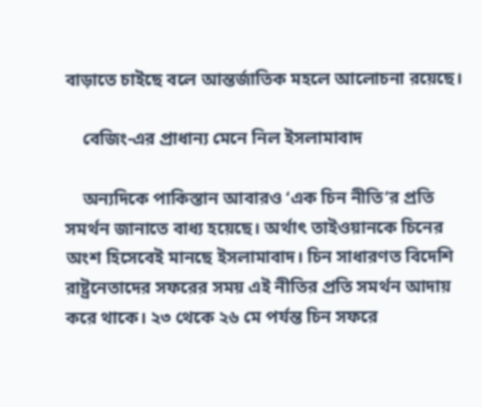বাড়াতে চাইছে বলে আন্তর্জাতিক মহলে আলোচনা রয়েছে।

    বেজিং-এর প্রাধান্য মেনে নিল ইসলামাবাদ

    অন্যদিকে পাকিস্তান আবারও ‘এক চিন নীতি’র প্রতি সমর্থন জানাতে বাধ্য হয়েছে। অর্থাৎ তাইওয়ানকে চিনের অংশ হিসেবেই মানছে ইসলামাবাদ। চিন সাধারণত বিদেশি রাষ্ট্রনেতাদের সফরের সময় এই নীতির প্রতি সমর্থন আদায় করে থাকে। ২৩ থেকে ২৬ মে পর্যন্ত চিন সফরে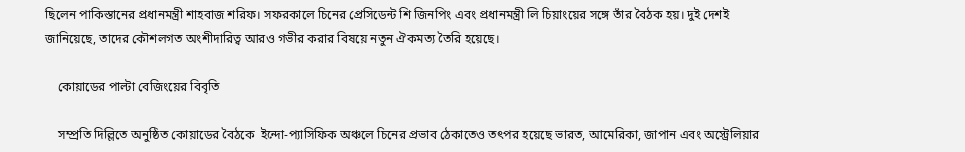ছিলেন পাকিস্তানের প্রধানমন্ত্রী শাহবাজ শরিফ। সফরকালে চিনের প্রেসিডেন্ট শি জিনপিং এবং প্রধানমন্ত্রী লি চিয়াংয়ের সঙ্গে তাঁর বৈঠক হয়। দুই দেশই জানিয়েছে, তাদের কৌশলগত অংশীদারিত্ব আরও গভীর করার বিষয়ে নতুন ঐকমত্য তৈরি হয়েছে।

    কোয়াডের পাল্টা বেজিংয়ের বিবৃতি

    সম্প্রতি দিল্লিতে অনুষ্ঠিত কোয়াডের বৈঠকে  ইন্দো-প্যাসিফিক অঞ্চলে চিনের প্রভাব ঠেকাতেও তৎপর হয়েছে ভারত, আমেরিকা, জাপান এবং অস্ট্রেলিয়ার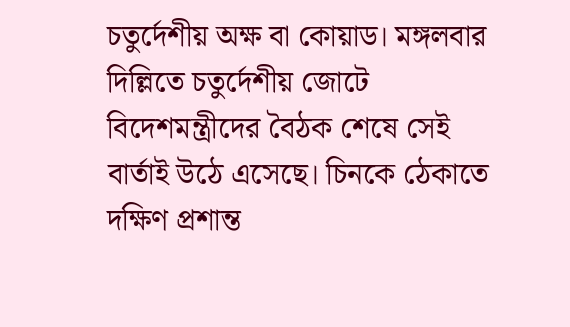চতুর্দেশীয় অক্ষ বা কোয়াড। মঙ্গলবার দিল্লিতে চতুর্দেশীয় জোটে বিদেশমন্ত্রীদের বৈঠক শেষে সেই বার্তাই উঠে এসেছে। চিনকে ঠেকাতে দক্ষিণ প্রশান্ত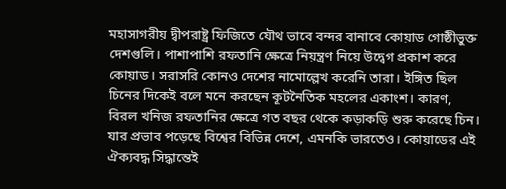মহাসাগরীয় দ্বীপরাষ্ট্র ফিজিতে যৌথ ভাবে বন্দর বানাবে কোয়াড গোষ্ঠীভুক্ত দেশগুলি। পাশাপাশি রফতানি ক্ষেত্রে নিয়ন্ত্রণ নিয়ে উদ্বেগ প্রকাশ করে কোয়াড। সরাসরি কোনও দেশের নামোল্লেখ করেনি তারা। ইঙ্গিত ছিল চিনের দিকেই বলে মনে করছেন কূটনৈতিক মহলের একাংশ। কারণ, বিরল খনিজ রফতানির ক্ষেত্রে গত বছর থেকে কড়াকড়ি শুরু করেছে চিন। যার প্রভাব পড়েছে বিশ্বের বিভিন্ন দেশে, এমনকি ভারতেও। কোয়াডের এই ঐক্যবদ্ধ সিদ্ধান্তেই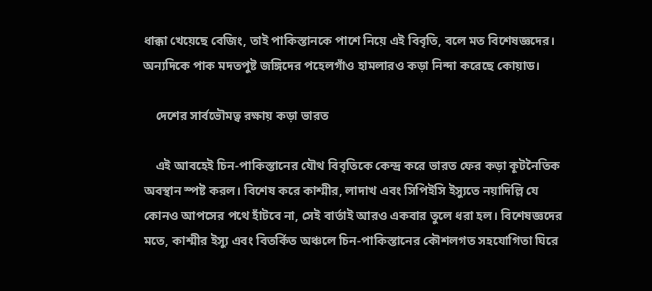ধাক্কা খেয়েছে বেজিং, তাই পাকিস্তানকে পাশে নিয়ে এই বিবৃতি, বলে মত বিশেষজ্ঞদের। অন্যদিকে পাক মদতপুষ্ট জঙ্গিদের পহেলগাঁও হামলারও কড়া নিন্দা করেছে কোয়াড।

    দেশের সার্বভৌমত্ব রক্ষায় কড়া ভারত

    এই আবহেই চিন-পাকিস্তানের যৌথ বিবৃতিকে কেন্দ্র করে ভারত ফের কড়া কূটনৈতিক অবস্থান স্পষ্ট করল। বিশেষ করে কাশ্মীর, লাদাখ এবং সিপিইসি ইস্যুতে নয়াদিল্লি যে কোনও আপসের পথে হাঁটবে না, সেই বার্তাই আরও একবার তুলে ধরা হল। বিশেষজ্ঞদের মতে, কাশ্মীর ইস্যু এবং বিতর্কিত অঞ্চলে চিন-পাকিস্তানের কৌশলগত সহযোগিতা ঘিরে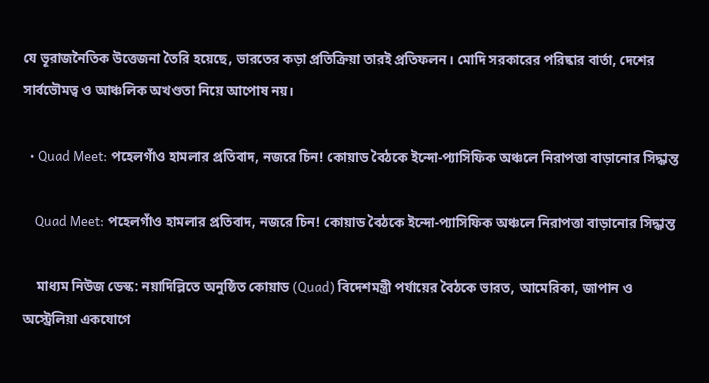যে ভূরাজনৈতিক উত্তেজনা তৈরি হয়েছে, ভারতের কড়া প্রতিক্রিয়া তারই প্রতিফলন। মোদি সরকারের পরিষ্কার বার্তা, দেশের সার্বভৌমত্ব ও আঞ্চলিক অখণ্ডতা নিয়ে আপোষ নয়।

  • Quad Meet: পহেলগাঁও হামলার প্রতিবাদ, নজরে চিন! কোয়াড বৈঠকে ইন্দো-প্যাসিফিক অঞ্চলে নিরাপত্তা বাড়ানোর সিদ্ধান্ত

    Quad Meet: পহেলগাঁও হামলার প্রতিবাদ, নজরে চিন! কোয়াড বৈঠকে ইন্দো-প্যাসিফিক অঞ্চলে নিরাপত্তা বাড়ানোর সিদ্ধান্ত

    মাধ্যম নিউজ ডেস্ক: নয়াদিল্লিতে অনুষ্ঠিত কোয়াড (Quad) বিদেশমন্ত্রী পর্যায়ের বৈঠকে ভারত, আমেরিকা, জাপান ও অস্ট্রেলিয়া একযোগে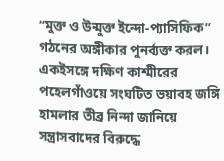“মুক্ত ও উন্মুক্ত ইন্দো-প্যাসিফিক” গঠনের অঙ্গীকার পুনর্ব্যক্ত করল। একইসঙ্গে দক্ষিণ কাশ্মীরের পহেলগাঁওয়ে সংঘটিত ভয়াবহ জঙ্গি হামলার তীব্র নিন্দা জানিয়ে সন্ত্রাসবাদের বিরুদ্ধে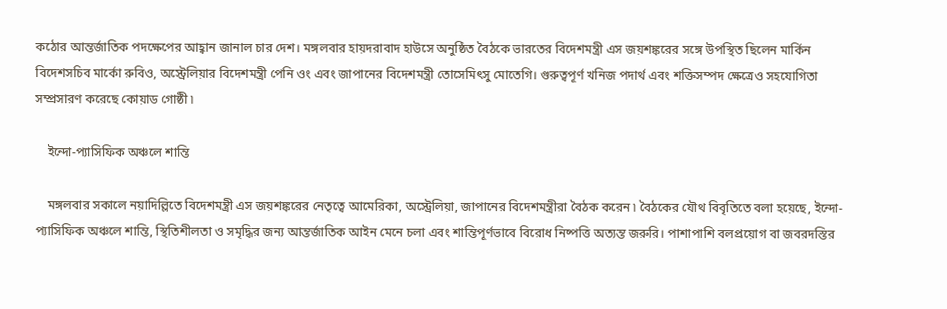কঠোর আন্তর্জাতিক পদক্ষেপের আহ্বান জানাল চার দেশ। মঙ্গলবার হায়দরাবাদ হাউসে অনুষ্ঠিত বৈঠকে ভারতের বিদেশমন্ত্রী এস জয়শঙ্করের সঙ্গে উপস্থিত ছিলেন মার্কিন বিদেশসচিব মার্কো রুবিও, অস্ট্রেলিয়ার বিদেশমন্ত্রী পেনি ওং এবং জাপানের বিদেশমন্ত্রী তোসেমিৎসু মোতেগি। গুরুত্বপূর্ণ খনিজ পদার্থ এবং শক্তিসম্পদ ক্ষেত্রেও সহযোগিতা সম্প্রসারণ করেছে কোয়াড গোষ্ঠী ৷

    ইন্দো-প্যাসিফিক অঞ্চলে শান্তি

    মঙ্গলবার সকালে নয়াদিল্লিতে বিদেশমন্ত্রী এস জয়শঙ্করের নেতৃত্বে আমেরিকা, অস্ট্রেলিয়া, জাপানের বিদেশমন্ত্রীরা বৈঠক করেন ৷ বৈঠকের যৌথ বিবৃতিতে বলা হয়েছে, ইন্দো-প্যাসিফিক অঞ্চলে শান্তি, স্থিতিশীলতা ও সমৃদ্ধির জন্য আন্তর্জাতিক আইন মেনে চলা এবং শান্তিপূর্ণভাবে বিরোধ নিষ্পত্তি অত্যন্ত জরুরি। পাশাপাশি বলপ্রয়োগ বা জবরদস্তির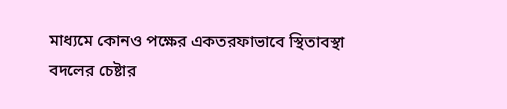মাধ্যমে কোনও পক্ষের একতরফাভাবে স্থিতাবস্থা বদলের চেষ্টার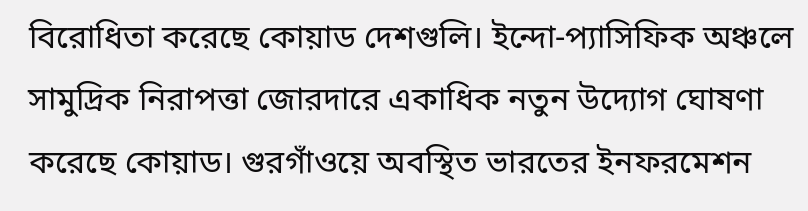বিরোধিতা করেছে কোয়াড দেশগুলি। ইন্দো-প্যাসিফিক অঞ্চলে সামুদ্রিক নিরাপত্তা জোরদারে একাধিক নতুন উদ্যোগ ঘোষণা করেছে কোয়াড। গুরগাঁওয়ে অবস্থিত ভারতের ইনফরমেশন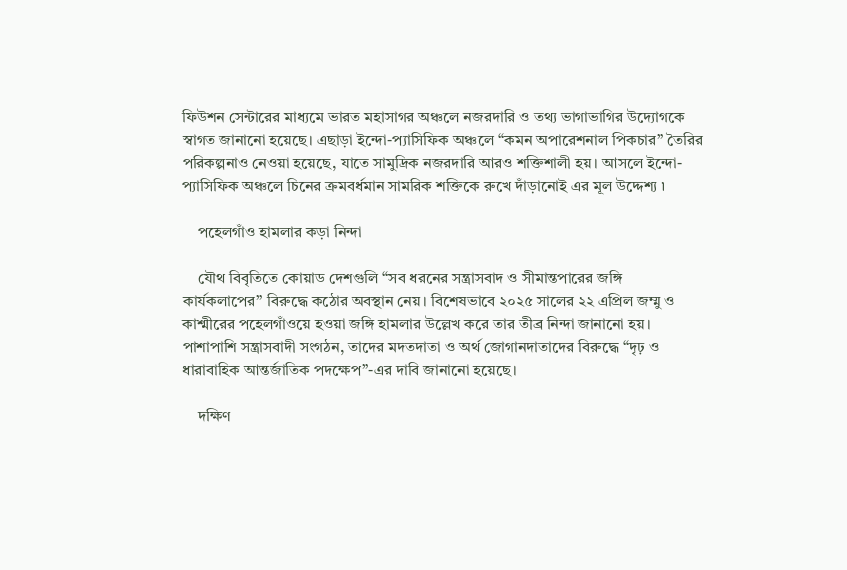ফিউশন সেন্টারের মাধ্যমে ভারত মহাসাগর অঞ্চলে নজরদারি ও তথ্য ভাগাভাগির উদ্যোগকে স্বাগত জানানো হয়েছে। এছাড়া ইন্দো-প্যাসিফিক অঞ্চলে “কমন অপারেশনাল পিকচার” তৈরির পরিকল্পনাও নেওয়া হয়েছে, যাতে সামুদ্রিক নজরদারি আরও শক্তিশালী হয়। আসলে ইন্দো-প্যাসিফিক অঞ্চলে চিনের ক্রমবর্ধমান সামরিক শক্তিকে রুখে দাঁড়ানোই এর মূল উদ্দেশ্য ৷

    পহেলগাঁও হামলার কড়া নিন্দা

    যৌথ বিবৃতিতে কোয়াড দেশগুলি “সব ধরনের সন্ত্রাসবাদ ও সীমান্তপারের জঙ্গি কার্যকলাপের” বিরুদ্ধে কঠোর অবস্থান নেয়। বিশেষভাবে ২০২৫ সালের ২২ এপ্রিল জম্মু ও কাশ্মীরের পহেলগাঁওয়ে হওয়া জঙ্গি হামলার উল্লেখ করে তার তীব্র নিন্দা জানানো হয়। পাশাপাশি সন্ত্রাসবাদী সংগঠন, তাদের মদতদাতা ও অর্থ জোগানদাতাদের বিরুদ্ধে “দৃঢ় ও ধারাবাহিক আন্তর্জাতিক পদক্ষেপ”-এর দাবি জানানো হয়েছে।

    দক্ষিণ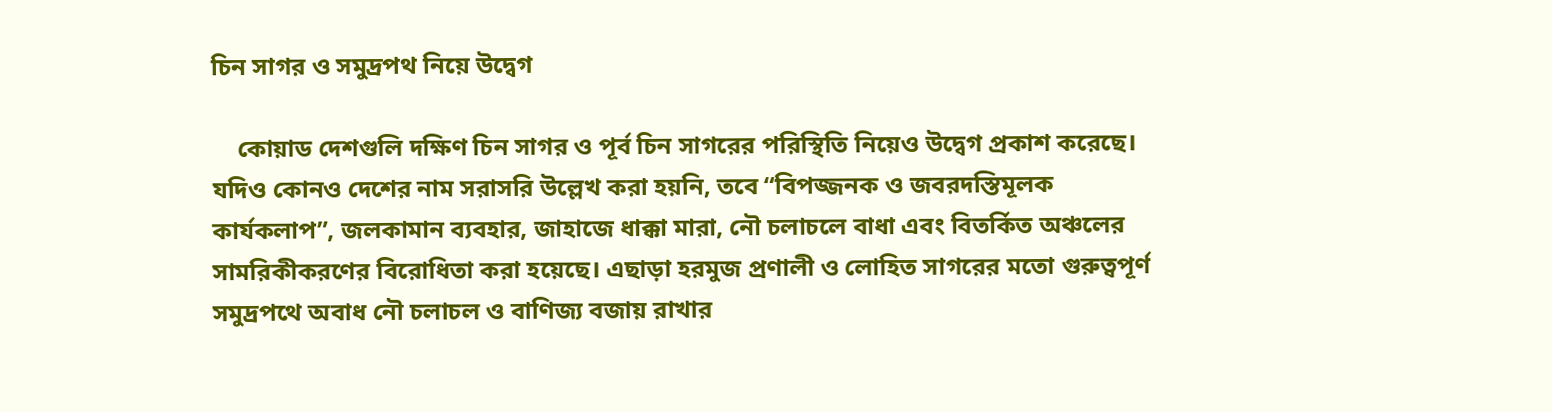চিন সাগর ও সমুদ্রপথ নিয়ে উদ্বেগ

    কোয়াড দেশগুলি দক্ষিণ চিন সাগর ও পূর্ব চিন সাগরের পরিস্থিতি নিয়েও উদ্বেগ প্রকাশ করেছে। যদিও কোনও দেশের নাম সরাসরি উল্লেখ করা হয়নি, তবে “বিপজ্জনক ও জবরদস্তিমূলক কার্যকলাপ”, জলকামান ব্যবহার, জাহাজে ধাক্কা মারা, নৌ চলাচলে বাধা এবং বিতর্কিত অঞ্চলের সামরিকীকরণের বিরোধিতা করা হয়েছে। এছাড়া হরমুজ প্রণালী ও লোহিত সাগরের মতো গুরুত্বপূর্ণ সমুদ্রপথে অবাধ নৌ চলাচল ও বাণিজ্য বজায় রাখার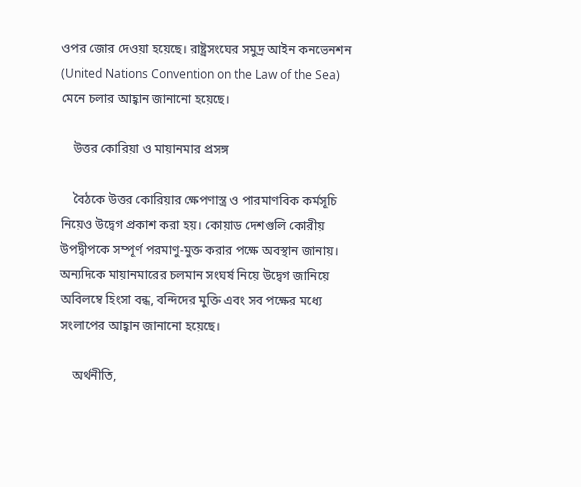ওপর জোর দেওয়া হয়েছে। রাষ্ট্রসংঘের সমুদ্র আইন কনভেনশন (United Nations Convention on the Law of the Sea) মেনে চলার আহ্বান জানানো হয়েছে।

    উত্তর কোরিয়া ও মায়ানমার প্রসঙ্গ

    বৈঠকে উত্তর কোরিয়ার ক্ষেপণাস্ত্র ও পারমাণবিক কর্মসূচি নিয়েও উদ্বেগ প্রকাশ করা হয়। কোয়াড দেশগুলি কোরীয় উপদ্বীপকে সম্পূর্ণ পরমাণু-মুক্ত করার পক্ষে অবস্থান জানায়। অন্যদিকে মায়ানমারের চলমান সংঘর্ষ নিয়ে উদ্বেগ জানিয়ে অবিলম্বে হিংসা বন্ধ, বন্দিদের মুক্তি এবং সব পক্ষের মধ্যে সংলাপের আহ্বান জানানো হয়েছে।

    অর্থনীতি,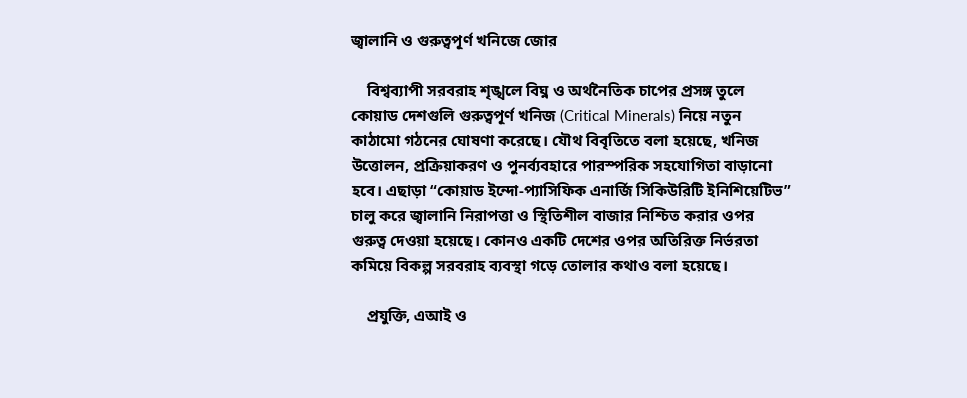জ্বালানি ও গুরুত্বপূর্ণ খনিজে জোর

    বিশ্বব্যাপী সরবরাহ শৃঙ্খলে বিঘ্ন ও অর্থনৈতিক চাপের প্রসঙ্গ তুলে কোয়াড দেশগুলি গুরুত্বপূর্ণ খনিজ (Critical Minerals) নিয়ে নতুন কাঠামো গঠনের ঘোষণা করেছে। যৌথ বিবৃতিতে বলা হয়েছে, খনিজ উত্তোলন, প্রক্রিয়াকরণ ও পুনর্ব্যবহারে পারস্পরিক সহযোগিতা বাড়ানো হবে। এছাড়া “কোয়াড ইন্দো-প্যাসিফিক এনার্জি সিকিউরিটি ইনিশিয়েটিভ” চালু করে জ্বালানি নিরাপত্তা ও স্থিতিশীল বাজার নিশ্চিত করার ওপর গুরুত্ব দেওয়া হয়েছে। কোনও একটি দেশের ওপর অতিরিক্ত নির্ভরতা কমিয়ে বিকল্প সরবরাহ ব্যবস্থা গড়ে তোলার কথাও বলা হয়েছে।

    প্রযুক্তি, এআই ও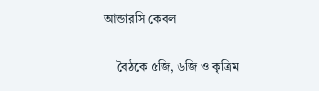আন্ডারসি কেবল

    বৈঠকে ৫জি, ৬জি ও কৃত্রিম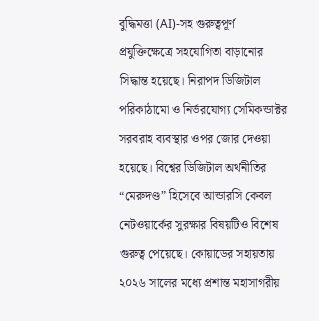বুদ্ধিমত্তা (AI)-সহ গুরুত্বপূর্ণ প্রযুক্তিক্ষেত্রে সহযোগিতা বাড়ানোর সিদ্ধান্ত হয়েছে। নিরাপদ ডিজিটাল পরিকাঠামো ও নির্ভরযোগ্য সেমিকন্ডাক্টর সরবরাহ ব্যবস্থার ওপর জোর দেওয়া হয়েছে। বিশ্বের ডিজিটাল অর্থনীতির “মেরুদণ্ড” হিসেবে আন্ডারসি কেবল নেটওয়ার্কের সুরক্ষার বিষয়টিও বিশেষ গুরুত্ব পেয়েছে। কোয়াডের সহায়তায় ২০২৬ সালের মধ্যে প্রশান্ত মহাসাগরীয়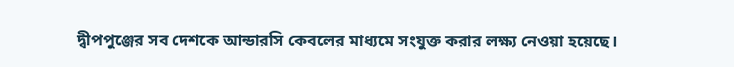দ্বীপপুঞ্জের সব দেশকে আন্ডারসি কেবলের মাধ্যমে সংযুক্ত করার লক্ষ্য নেওয়া হয়েছে।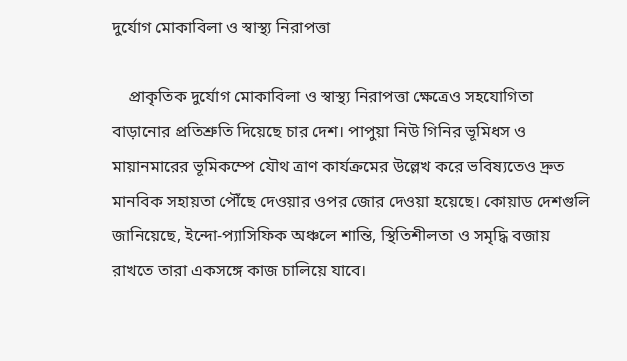দুর্যোগ মোকাবিলা ও স্বাস্থ্য নিরাপত্তা

    প্রাকৃতিক দুর্যোগ মোকাবিলা ও স্বাস্থ্য নিরাপত্তা ক্ষেত্রেও সহযোগিতা বাড়ানোর প্রতিশ্রুতি দিয়েছে চার দেশ। পাপুয়া নিউ গিনির ভূমিধস ও মায়ানমারের ভূমিকম্পে যৌথ ত্রাণ কার্যক্রমের উল্লেখ করে ভবিষ্যতেও দ্রুত মানবিক সহায়তা পৌঁছে দেওয়ার ওপর জোর দেওয়া হয়েছে। কোয়াড দেশগুলি জানিয়েছে, ইন্দো-প্যাসিফিক অঞ্চলে শান্তি, স্থিতিশীলতা ও সমৃদ্ধি বজায় রাখতে তারা একসঙ্গে কাজ চালিয়ে যাবে।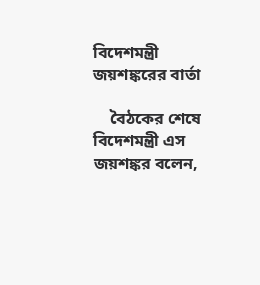বিদেশমন্ত্রী জয়শঙ্করের বার্তা

    বৈঠকের শেষে বিদেশমন্ত্রী এস জয়শঙ্কর বলেন,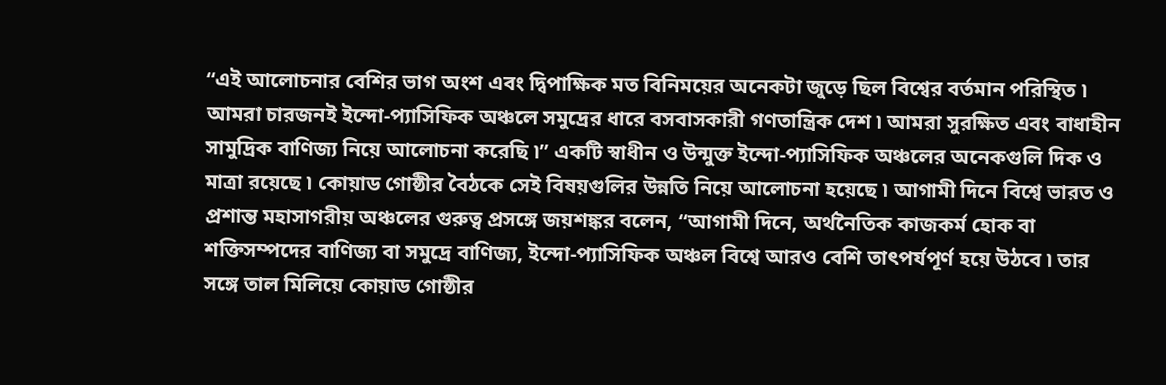“এই আলোচনার বেশির ভাগ অংশ এবং দ্বিপাক্ষিক মত বিনিময়ের অনেকটা জুড়ে ছিল বিশ্বের বর্তমান পরিস্থিত ৷ আমরা চারজনই ইন্দো-প্যাসিফিক অঞ্চলে সমুদ্রের ধারে বসবাসকারী গণতান্ত্রিক দেশ ৷ আমরা সুরক্ষিত এবং বাধাহীন সামুদ্রিক বাণিজ্য নিয়ে আলোচনা করেছি ৷” একটি স্বাধীন ও উন্মুক্ত ইন্দো-প্যাসিফিক অঞ্চলের অনেকগুলি দিক ও মাত্রা রয়েছে ৷ কোয়াড গোষ্ঠীর বৈঠকে সেই বিষয়গুলির উন্নতি নিয়ে আলোচনা হয়েছে ৷ আগামী দিনে বিশ্বে ভারত ও প্রশান্ত মহাসাগরীয় অঞ্চলের গুরুত্ব প্রসঙ্গে জয়শঙ্কর বলেন, “আগামী দিনে, অর্থনৈতিক কাজকর্ম হোক বা শক্তিসম্পদের বাণিজ্য বা সমুদ্রে বাণিজ্য, ইন্দো-প্যাসিফিক অঞ্চল বিশ্বে আরও বেশি তাৎপর্যপূর্ণ হয়ে উঠবে ৷ তার সঙ্গে তাল মিলিয়ে কোয়াড গোষ্ঠীর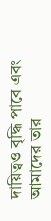দায়িত্বও বৃদ্ধি পাবে এবং আমাদের তার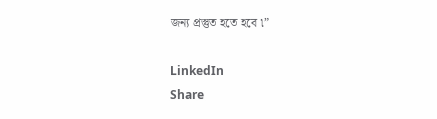জন্য প্রস্তুত হতে হবে ৷”

LinkedIn
Share